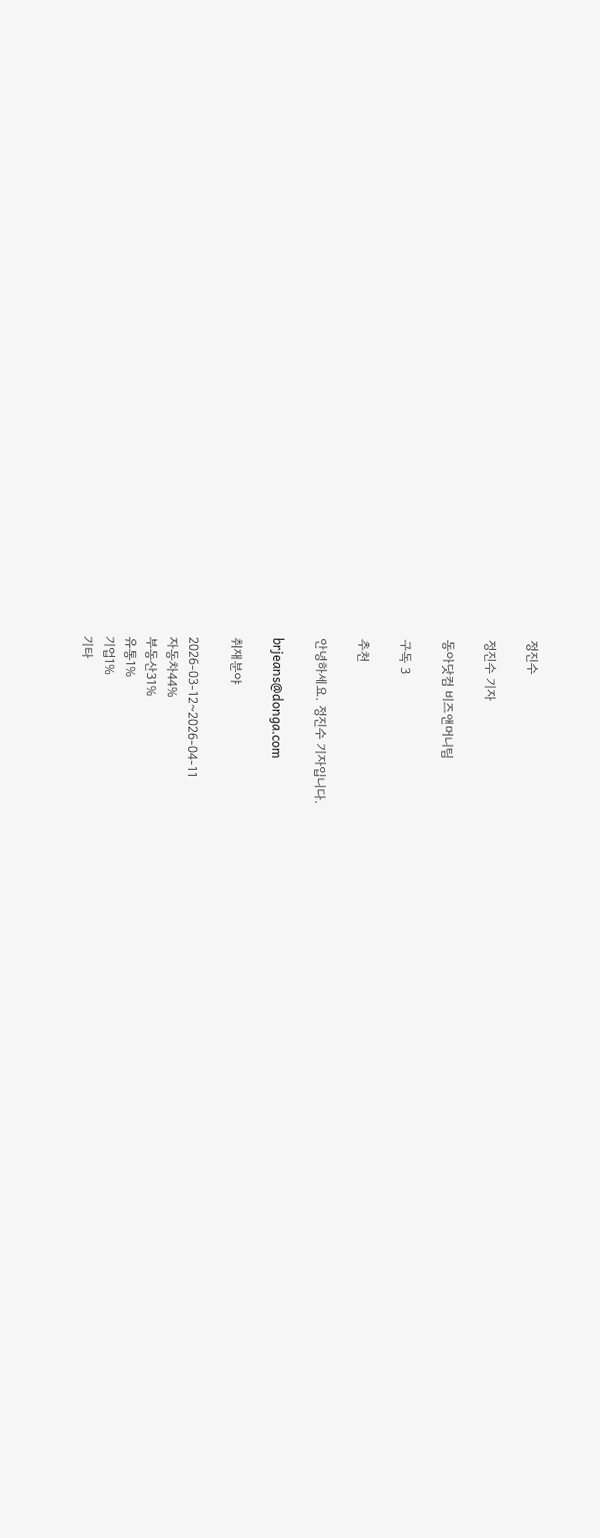정진수

정진수 기자

동아닷컴 비즈앤머니팀

구독 3

추천

안녕하세요. 정진수 기자입니다.

brjeans@donga.com

취재분야

2026-03-12~2026-04-11
자동차44%
부동산31%
유통1%
기업1%
기타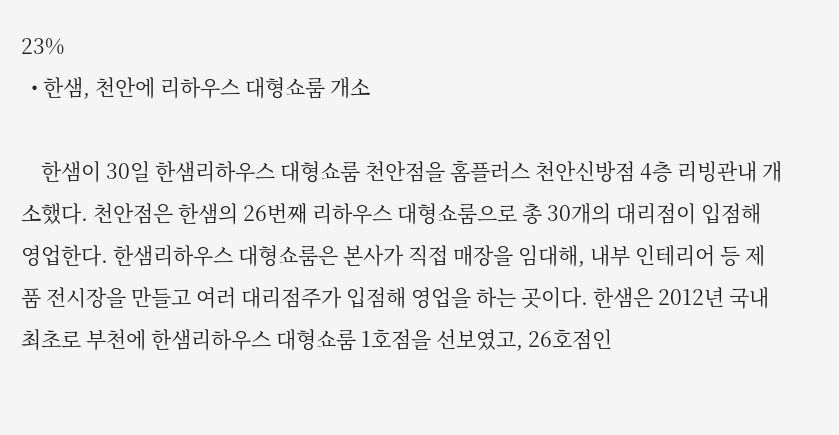23%
  • 한샘, 천안에 리하우스 대형쇼룸 개소

    한샘이 30일 한샘리하우스 대형쇼룸 천안점을 홈플러스 천안신방점 4층 리빙관내 개소했다. 천안점은 한샘의 26번째 리하우스 대형쇼룸으로 총 30개의 대리점이 입점해 영업한다. 한샘리하우스 대형쇼룸은 본사가 직접 매장을 임대해, 내부 인테리어 등 제품 전시장을 만들고 여러 대리점주가 입점해 영업을 하는 곳이다. 한샘은 2012년 국내 최초로 부천에 한샘리하우스 대형쇼룸 1호점을 선보였고, 26호점인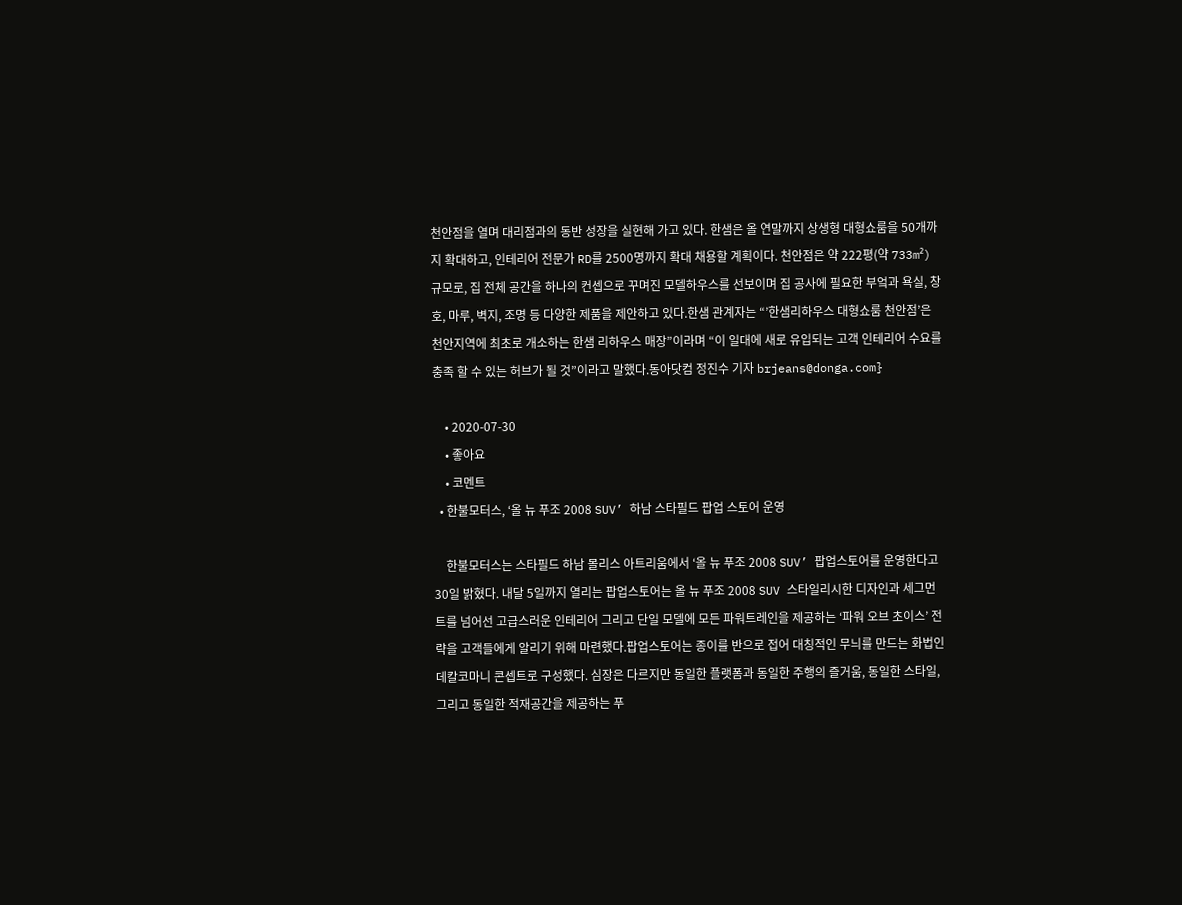천안점을 열며 대리점과의 동반 성장을 실현해 가고 있다. 한샘은 올 연말까지 상생형 대형쇼룸을 50개까지 확대하고, 인테리어 전문가 RD를 2500명까지 확대 채용할 계획이다. 천안점은 약 222평(약 733m²) 규모로, 집 전체 공간을 하나의 컨셉으로 꾸며진 모델하우스를 선보이며 집 공사에 필요한 부엌과 욕실, 창호, 마루, 벽지, 조명 등 다양한 제품을 제안하고 있다.한샘 관계자는 “’한샘리하우스 대형쇼룸 천안점’은 천안지역에 최초로 개소하는 한샘 리하우스 매장”이라며 “이 일대에 새로 유입되는 고객 인테리어 수요를 충족 할 수 있는 허브가 될 것”이라고 말했다.동아닷컴 정진수 기자 brjeans@donga.com}

    • 2020-07-30
    • 좋아요
    • 코멘트
  • 한불모터스, ‘올 뉴 푸조 2008 SUV’ 하남 스타필드 팝업 스토어 운영

    한불모터스는 스타필드 하남 몰리스 아트리움에서 ‘올 뉴 푸조 2008 SUV’ 팝업스토어를 운영한다고 30일 밝혔다. 내달 5일까지 열리는 팝업스토어는 올 뉴 푸조 2008 SUV 스타일리시한 디자인과 세그먼트를 넘어선 고급스러운 인테리어 그리고 단일 모델에 모든 파워트레인을 제공하는 ‘파워 오브 초이스’ 전략을 고객들에게 알리기 위해 마련했다.팝업스토어는 종이를 반으로 접어 대칭적인 무늬를 만드는 화법인 데칼코마니 콘셉트로 구성했다. 심장은 다르지만 동일한 플랫폼과 동일한 주행의 즐거움, 동일한 스타일, 그리고 동일한 적재공간을 제공하는 푸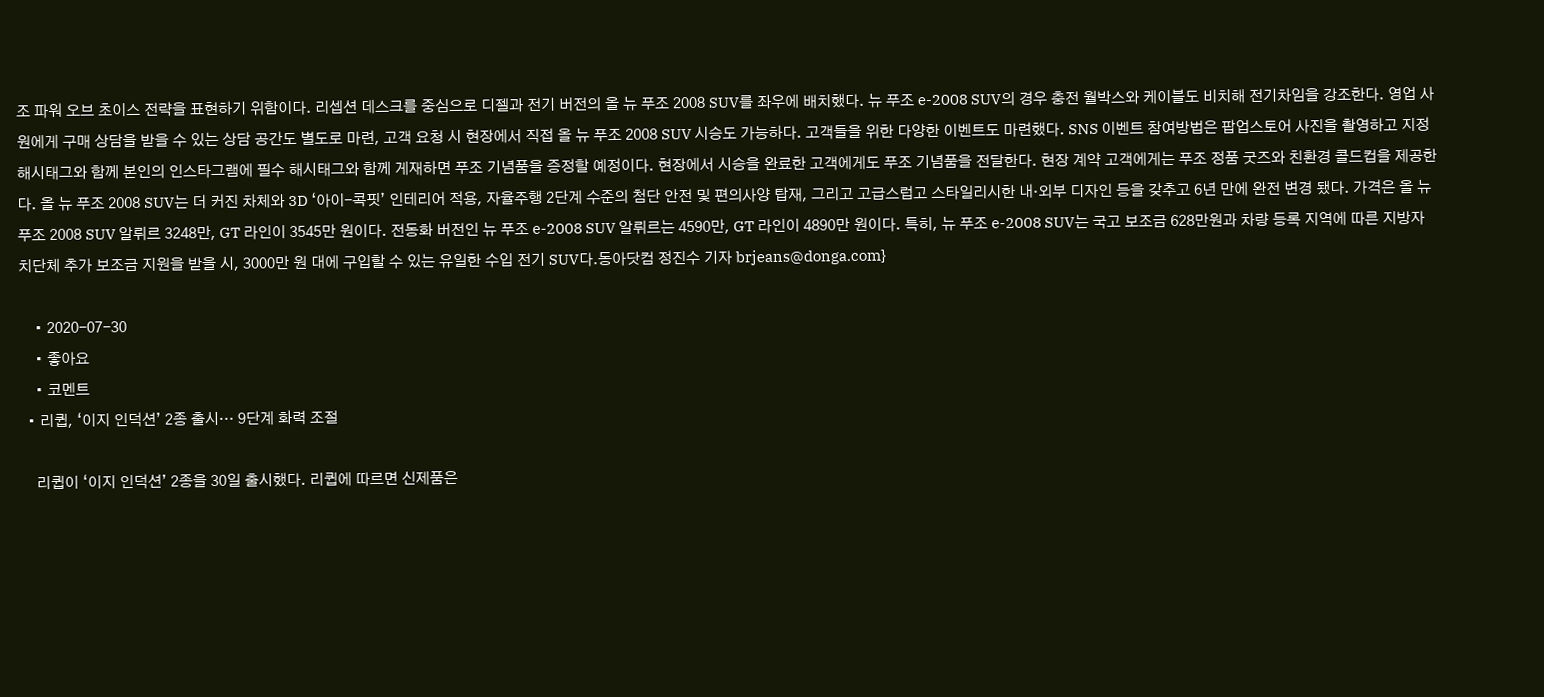조 파워 오브 초이스 전략을 표현하기 위함이다. 리셉션 데스크를 중심으로 디젤과 전기 버전의 올 뉴 푸조 2008 SUV를 좌우에 배치했다. 뉴 푸조 e-2008 SUV의 경우 충전 월박스와 케이블도 비치해 전기차임을 강조한다. 영업 사원에게 구매 상담을 받을 수 있는 상담 공간도 별도로 마련, 고객 요청 시 현장에서 직접 올 뉴 푸조 2008 SUV 시승도 가능하다. 고객들을 위한 다양한 이벤트도 마련했다. SNS 이벤트 참여방법은 팝업스토어 사진을 촬영하고 지정 해시태그와 함께 본인의 인스타그램에 필수 해시태그와 함께 게재하면 푸조 기념품을 증정할 예정이다. 현장에서 시승을 완료한 고객에게도 푸조 기념품을 전달한다. 현장 계약 고객에게는 푸조 정품 굿즈와 친환경 콜드컵을 제공한다. 올 뉴 푸조 2008 SUV는 더 커진 차체와 3D ‘아이-콕핏’ 인테리어 적용, 자율주행 2단계 수준의 첨단 안전 및 편의사양 탑재, 그리고 고급스럽고 스타일리시한 내·외부 디자인 등을 갖추고 6년 만에 완전 변경 됐다. 가격은 올 뉴 푸조 2008 SUV 알뤼르 3248만, GT 라인이 3545만 원이다. 전동화 버전인 뉴 푸조 e-2008 SUV 알뤼르는 4590만, GT 라인이 4890만 원이다. 특히, 뉴 푸조 e-2008 SUV는 국고 보조금 628만원과 차량 등록 지역에 따른 지방자치단체 추가 보조금 지원을 받을 시, 3000만 원 대에 구입할 수 있는 유일한 수입 전기 SUV다.동아닷컴 정진수 기자 brjeans@donga.com}

    • 2020-07-30
    • 좋아요
    • 코멘트
  • 리큅, ‘이지 인덕션’ 2종 출시… 9단계 화력 조절

    리큅이 ‘이지 인덕션’ 2종을 30일 출시했다. 리큅에 따르면 신제품은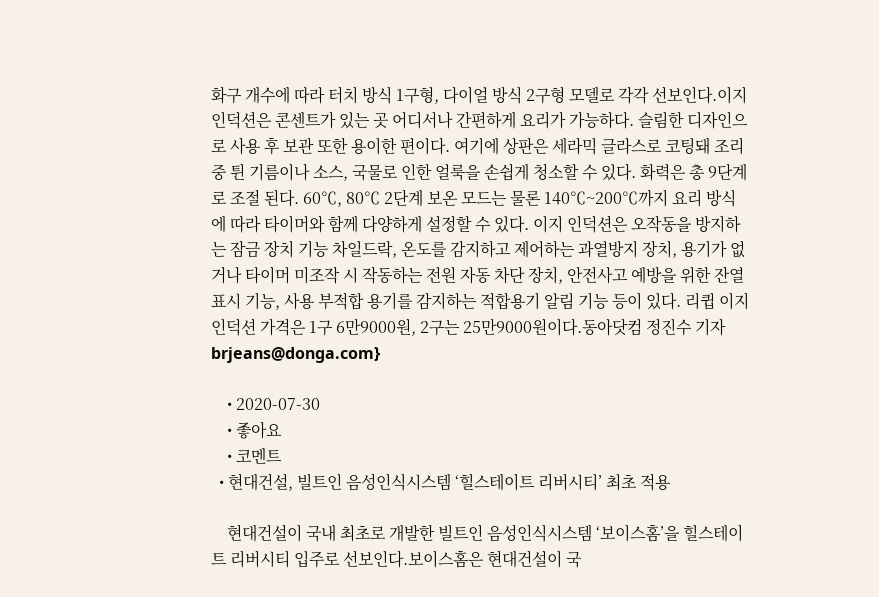화구 개수에 따라 터치 방식 1구형, 다이얼 방식 2구형 모델로 각각 선보인다.이지 인덕션은 콘센트가 있는 곳 어디서나 간편하게 요리가 가능하다. 슬림한 디자인으로 사용 후 보관 또한 용이한 편이다. 여기에 상판은 세라믹 글라스로 코팅돼 조리 중 튄 기름이나 소스, 국물로 인한 얼룩을 손쉽게 청소할 수 있다. 화력은 총 9단계로 조절 된다. 60℃, 80℃ 2단계 보온 모드는 물론 140℃~200℃까지 요리 방식에 따라 타이머와 함께 다양하게 설정할 수 있다. 이지 인덕션은 오작동을 방지하는 잠금 장치 기능 차일드락, 온도를 감지하고 제어하는 과열방지 장치, 용기가 없거나 타이머 미조작 시 작동하는 전원 자동 차단 장치, 안전사고 예방을 위한 잔열표시 기능, 사용 부적합 용기를 감지하는 적합용기 알림 기능 등이 있다. 리큅 이지 인덕션 가격은 1구 6만9000원, 2구는 25만9000원이다.동아닷컴 정진수 기자 brjeans@donga.com}

    • 2020-07-30
    • 좋아요
    • 코멘트
  • 현대건설, 빌트인 음성인식시스템 ‘힐스테이트 리버시티’ 최초 적용

    현대건설이 국내 최초로 개발한 빌트인 음성인식시스템 ‘보이스홈’을 힐스테이트 리버시티 입주로 선보인다.보이스홈은 현대건설이 국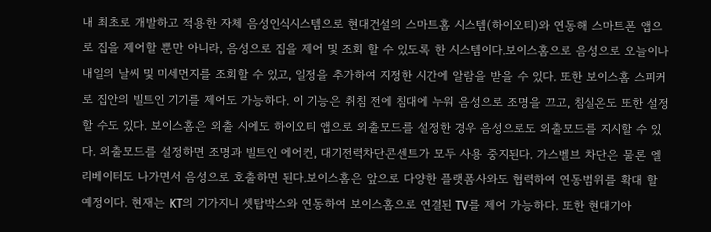내 최초로 개발하고 적용한 자체 음성인식시스템으로 현대건설의 스마트홈 시스템(하이오티)와 연동해 스마트폰 앱으로 집을 제어할 뿐만 아니라, 음성으로 집을 제어 및 조회 할 수 있도록 한 시스템이다.보이스홈으로 음성으로 오늘이나 내일의 날씨 및 미세먼지를 조회할 수 있고, 일정을 추가하여 지정한 시간에 알람을 받을 수 있다. 또한 보이스홈 스피커로 집안의 빌트인 기기를 제어도 가능하다. 이 기능은 취침 전에 침대에 누워 음성으로 조명을 끄고, 침실온도 또한 설정할 수도 있다. 보이스홈은 외출 시에도 하이오티 앱으로 외출모드를 설정한 경우 음성으로도 외출모드를 지시할 수 있다. 외출모드를 설정하면 조명과 빌트인 에어컨, 대기전력차단콘센트가 모두 사용 중지된다. 가스벨브 차단은 물론 엘리베이터도 나가면서 음성으로 호출하면 된다.보이스홈은 앞으로 다양한 플랫폼사와도 협력하여 연동범위를 확대 할 예정이다. 현재는 KT의 기가지니 셋탑박스와 연동하여 보이스홈으로 연결된 TV를 제어 가능하다. 또한 현대기아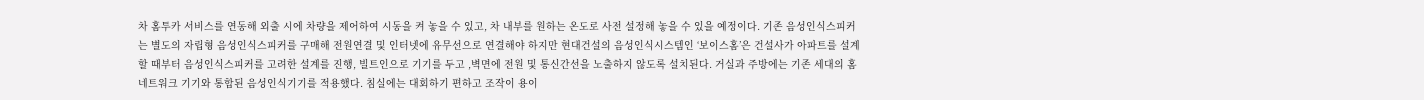차 홈투카 서비스를 연동해 외출 시에 차량을 제어하여 시동을 켜 놓을 수 있고, 차 내부를 원하는 온도로 사전 설정해 놓을 수 있을 예정이다. 기존 음성인식스피커는 별도의 자립형 음성인식스피커를 구매해 전원연결 및 인터넷에 유무선으로 연결해야 하지만 현대건설의 음성인식시스템인 ‘보이스홈’은 건설사가 아파트를 설계 할 때부터 음성인식스피커를 고려한 설계를 진행, 빌트인으로 기기를 두고 ,벽면에 전원 및 통신간선을 노출하지 않도록 설치된다. 거실과 주방에는 기존 세대의 홈네트워크 기기와 통합된 음성인식기기를 적용했다. 침실에는 대회하기 편하고 조작이 용이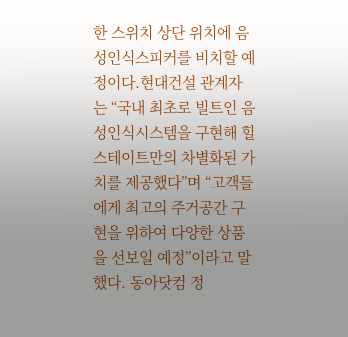한 스위치 상단 위치에 음성인식스피커를 비치할 예정이다.현대건설 관계자는 “국내 최초로 빌트인 음성인식시스템을 구현해 힐스테이트만의 차별화된 가치를 제공했다”며 “고객들에게 최고의 주거공간 구현을 위하여 다양한 상품을 선보일 예정”이라고 말했다. 동아닷컴 정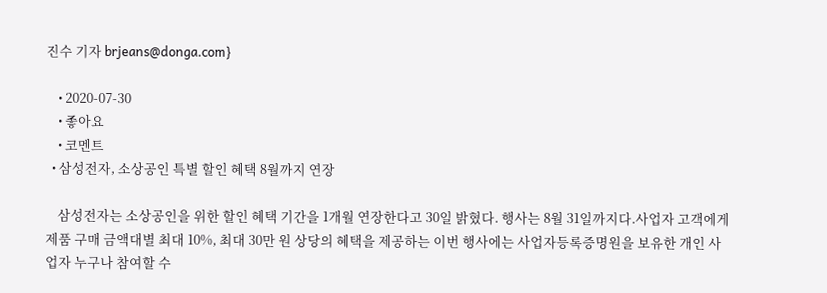진수 기자 brjeans@donga.com}

    • 2020-07-30
    • 좋아요
    • 코멘트
  • 삼성전자, 소상공인 특별 할인 혜택 8월까지 연장

    삼성전자는 소상공인을 위한 할인 혜택 기간을 1개월 연장한다고 30일 밝혔다. 행사는 8월 31일까지다.사업자 고객에게 제품 구매 금액대별 최대 10%, 최대 30만 원 상당의 혜택을 제공하는 이번 행사에는 사업자등록증명원을 보유한 개인 사업자 누구나 참여할 수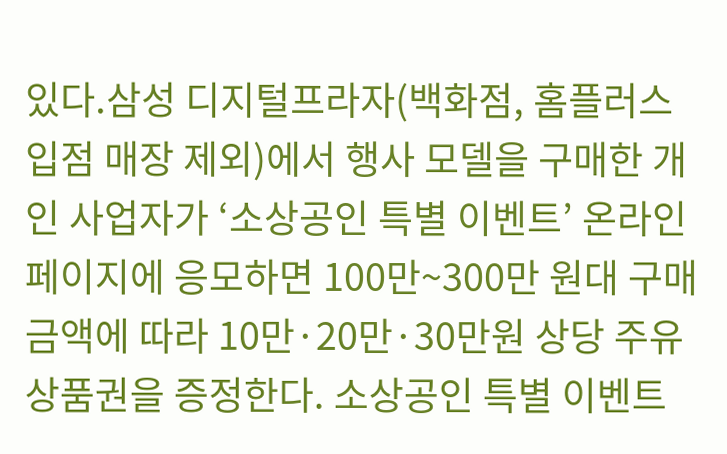있다.삼성 디지털프라자(백화점, 홈플러스 입점 매장 제외)에서 행사 모델을 구매한 개인 사업자가 ‘소상공인 특별 이벤트’ 온라인 페이지에 응모하면 100만~300만 원대 구매 금액에 따라 10만·20만·30만원 상당 주유상품권을 증정한다. 소상공인 특별 이벤트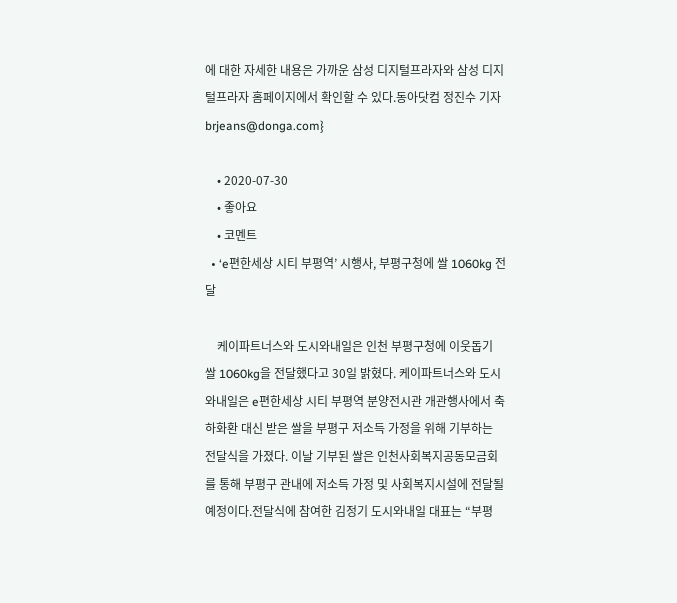에 대한 자세한 내용은 가까운 삼성 디지털프라자와 삼성 디지털프라자 홈페이지에서 확인할 수 있다.동아닷컴 정진수 기자 brjeans@donga.com}

    • 2020-07-30
    • 좋아요
    • 코멘트
  • ‘e편한세상 시티 부평역’ 시행사, 부평구청에 쌀 1060kg 전달

    케이파트너스와 도시와내일은 인천 부평구청에 이웃돕기 쌀 1060kg을 전달했다고 30일 밝혔다. 케이파트너스와 도시와내일은 e편한세상 시티 부평역 분양전시관 개관행사에서 축하화환 대신 받은 쌀을 부평구 저소득 가정을 위해 기부하는 전달식을 가졌다. 이날 기부된 쌀은 인천사회복지공동모금회를 통해 부평구 관내에 저소득 가정 및 사회복지시설에 전달될 예정이다.전달식에 참여한 김정기 도시와내일 대표는 “부평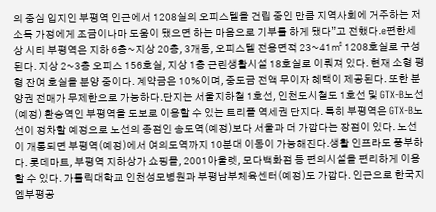의 중심 입지인 부평역 인근에서 1208실의 오피스텔을 건립 중인 만큼 지역사회에 거주하는 저소득 가정에게 조금이나마 도움이 됐으면 하는 마음으로 기부를 하게 됐다”고 전했다.e편한세상 시티 부평역은 지하 6층~지상 20층, 3개동, 오피스텔 전용면적 23~41㎡ 1208호실로 구성된다. 지상 2~3층 오피스 156호실, 지상 1층 근린생활시설 18호실로 이뤄져 있다. 현재 소형 평형 잔여 호실을 분양 중이다. 계약금은 10%이며, 중도금 전액 무이자 혜택이 제공된다. 또한 분양권 전매가 무제한으로 가능하다.단지는 서울지하철 1호선, 인천도시철도 1호선 및 GTX-B노선(예정) 환승역인 부평역을 도보로 이용할 수 있는 트리플 역세권 단지다. 특히 부평역은 GTX-B노선이 정차할 예정으로 노선의 종점인 송도역(예정)보다 서울과 더 가깝다는 장점이 있다. 노선이 개통되면 부평역(예정)에서 여의도역까지 10분대 이동이 가능해진다.생활 인프라도 풍부하다. 롯데마트, 부평역 지하상가 쇼핑몰, 2001아울렛, 모다백화점 등 편의시설을 편리하게 이용할 수 있다. 가톨릭대학교 인천성모병원과 부평남부체육센터(예정)도 가깝다. 인근으로 한국지엠부평공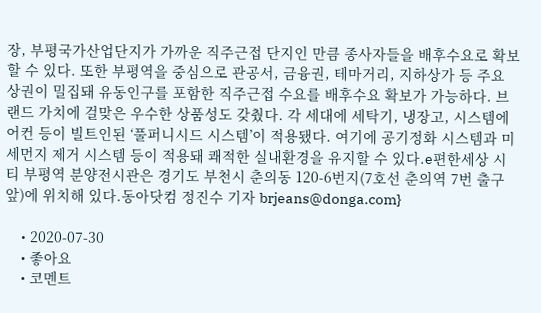장, 부평국가산업단지가 가까운 직주근접 단지인 만큼 종사자들을 배후수요로 확보할 수 있다. 또한 부평역을 중심으로 관공서, 금융권, 테마거리, 지하상가 등 주요 상권이 밀집돼 유동인구를 포함한 직주근접 수요를 배후수요 확보가 가능하다. 브랜드 가치에 걸맞은 우수한 상품성도 갖췄다. 각 세대에 세탁기, 냉장고, 시스템에어컨 등이 빌트인된 ‘풀퍼니시드 시스템’이 적용됐다. 여기에 공기정화 시스템과 미세먼지 제거 시스템 등이 적용돼 쾌적한 실내환경을 유지할 수 있다.e편한세상 시티 부평역 분양전시관은 경기도 부천시 춘의동 120-6번지(7호선 춘의역 7번 출구 앞)에 위치해 있다.동아닷컴 정진수 기자 brjeans@donga.com}

    • 2020-07-30
    • 좋아요
    • 코멘트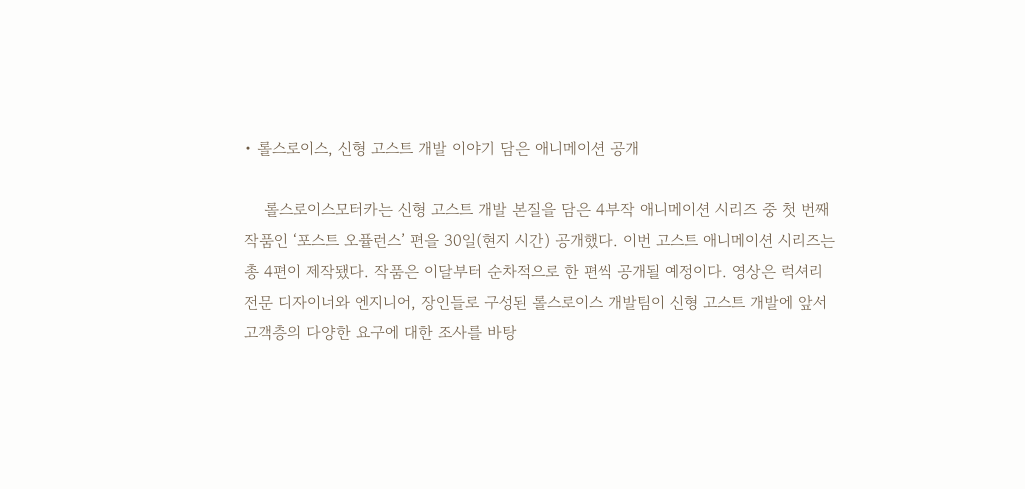• 롤스로이스, 신형 고스트 개발 이야기 담은 애니메이션 공개

    롤스로이스모터카는 신형 고스트 개발 본질을 담은 4부작 애니메이션 시리즈 중 첫 번째 작품인 ‘포스트 오퓰런스’ 편을 30일(현지 시간) 공개했다. 이번 고스트 애니메이션 시리즈는 총 4편이 제작됐다. 작품은 이달부터 순차적으로 한 편씩 공개될 예정이다. 영상은 럭셔리 전문 디자이너와 엔지니어, 장인들로 구성된 롤스로이스 개발팀이 신형 고스트 개발에 앞서 고객층의 다양한 요구에 대한 조사를 바탕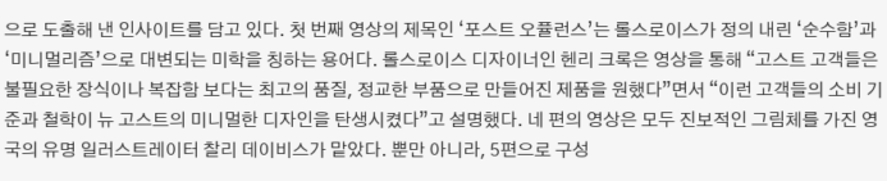으로 도출해 낸 인사이트를 담고 있다. 첫 번째 영상의 제목인 ‘포스트 오퓰런스’는 롤스로이스가 정의 내린 ‘순수함’과 ‘미니멀리즘’으로 대변되는 미학을 칭하는 용어다. 롤스로이스 디자이너인 헨리 크록은 영상을 통해 “고스트 고객들은 불필요한 장식이나 복잡함 보다는 최고의 품질, 정교한 부품으로 만들어진 제품을 원했다”면서 “이런 고객들의 소비 기준과 철학이 뉴 고스트의 미니멀한 디자인을 탄생시켰다”고 설명했다. 네 편의 영상은 모두 진보적인 그림체를 가진 영국의 유명 일러스트레이터 찰리 데이비스가 맡았다. 뿐만 아니라, 5편으로 구성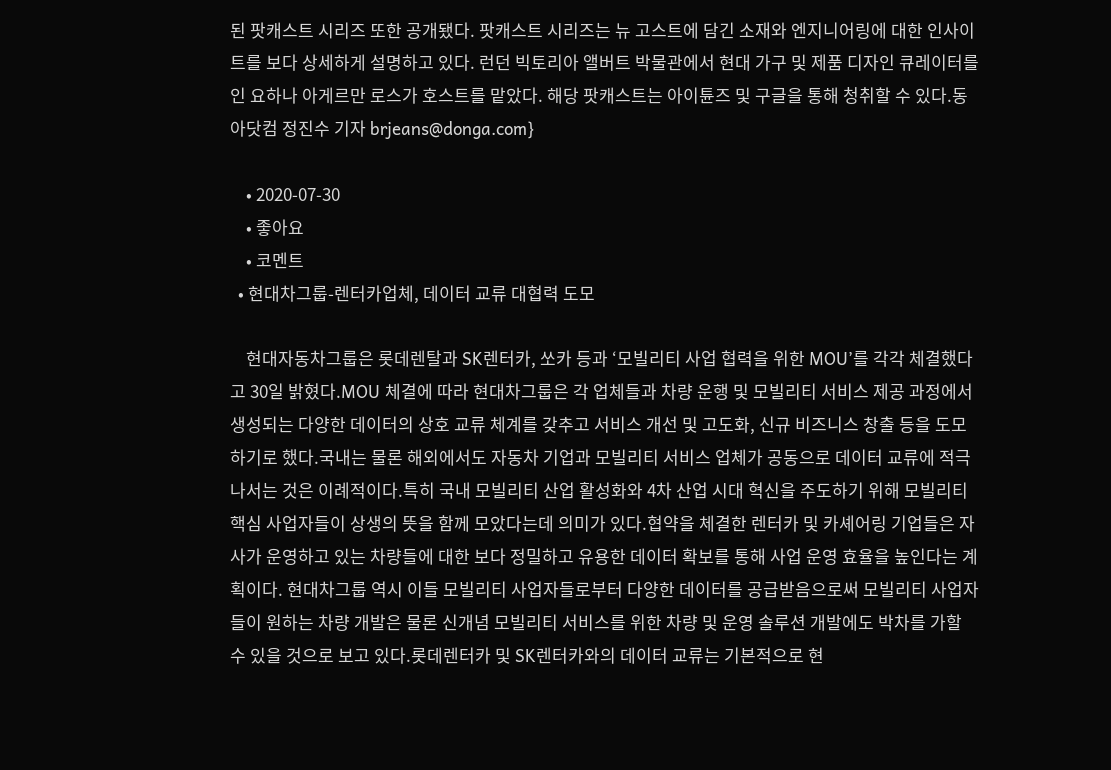된 팟캐스트 시리즈 또한 공개됐다. 팟캐스트 시리즈는 뉴 고스트에 담긴 소재와 엔지니어링에 대한 인사이트를 보다 상세하게 설명하고 있다. 런던 빅토리아 앨버트 박물관에서 현대 가구 및 제품 디자인 큐레이터를인 요하나 아게르만 로스가 호스트를 맡았다. 해당 팟캐스트는 아이튠즈 및 구글을 통해 청취할 수 있다.동아닷컴 정진수 기자 brjeans@donga.com}

    • 2020-07-30
    • 좋아요
    • 코멘트
  • 현대차그룹-렌터카업체, 데이터 교류 대협력 도모

    현대자동차그룹은 롯데렌탈과 SK렌터카, 쏘카 등과 ‘모빌리티 사업 협력을 위한 MOU’를 각각 체결했다고 30일 밝혔다.MOU 체결에 따라 현대차그룹은 각 업체들과 차량 운행 및 모빌리티 서비스 제공 과정에서 생성되는 다양한 데이터의 상호 교류 체계를 갖추고 서비스 개선 및 고도화, 신규 비즈니스 창출 등을 도모하기로 했다.국내는 물론 해외에서도 자동차 기업과 모빌리티 서비스 업체가 공동으로 데이터 교류에 적극 나서는 것은 이례적이다.특히 국내 모빌리티 산업 활성화와 4차 산업 시대 혁신을 주도하기 위해 모빌리티 핵심 사업자들이 상생의 뜻을 함께 모았다는데 의미가 있다.협약을 체결한 렌터카 및 카셰어링 기업들은 자사가 운영하고 있는 차량들에 대한 보다 정밀하고 유용한 데이터 확보를 통해 사업 운영 효율을 높인다는 계획이다. 현대차그룹 역시 이들 모빌리티 사업자들로부터 다양한 데이터를 공급받음으로써 모빌리티 사업자들이 원하는 차량 개발은 물론 신개념 모빌리티 서비스를 위한 차량 및 운영 솔루션 개발에도 박차를 가할 수 있을 것으로 보고 있다.롯데렌터카 및 SK렌터카와의 데이터 교류는 기본적으로 현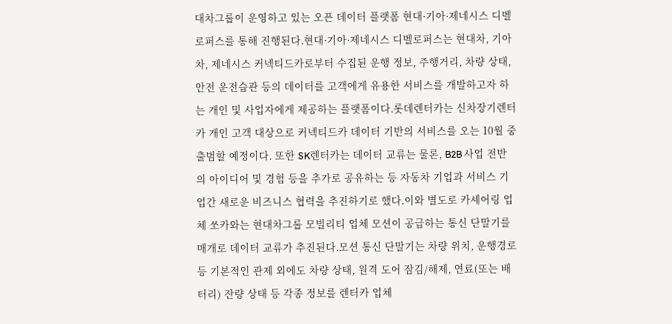대차그룹이 운영하고 있는 오픈 데이터 플랫폼 현대·기아·제네시스 디벨로퍼스를 통해 진행된다.현대·기아·제네시스 디벨로퍼스는 현대차, 기아차, 제네시스 커넥티드카로부터 수집된 운행 정보, 주행거리, 차량 상태, 안전 운전습관 등의 데이터를 고객에게 유용한 서비스를 개발하고자 하는 개인 및 사업자에게 제공하는 플랫폼이다.롯데렌터카는 신차장기렌터카 개인 고객 대상으로 커넥티드카 데이터 기반의 서비스를 오는 10월 중 출범할 예정이다. 또한 SK렌터카는 데이터 교류는 물론, B2B 사업 전반의 아이디어 및 경험 등을 추가로 공유하는 등 자동차 기업과 서비스 기업간 새로운 비즈니스 협력을 추진하기로 했다.이와 별도로 카셰어링 업체 쏘카와는 현대차그룹 모빌리티 업체 모션이 공급하는 통신 단말기를 매개로 데이터 교류가 추진된다.모션 통신 단말기는 차량 위치, 운행경로 등 기본적인 관제 외에도 차량 상태, 원격 도어 잠김/해제, 연료(또는 배터리) 잔량 상태 등 각종 정보를 렌터카 업체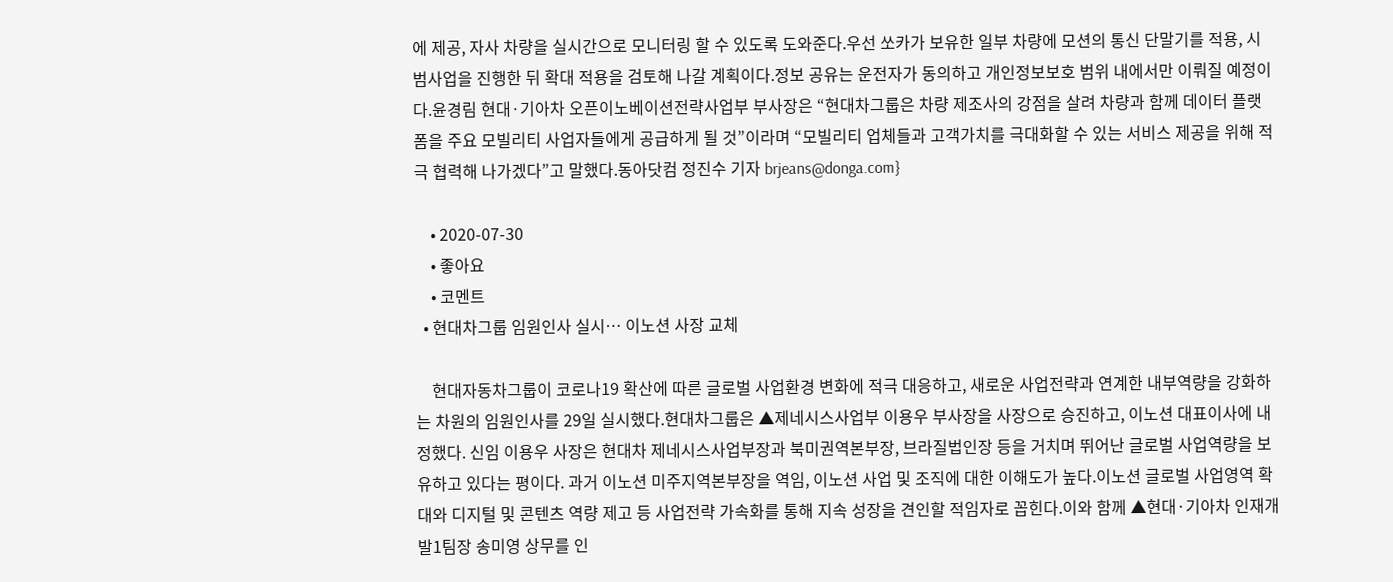에 제공, 자사 차량을 실시간으로 모니터링 할 수 있도록 도와준다.우선 쏘카가 보유한 일부 차량에 모션의 통신 단말기를 적용, 시범사업을 진행한 뒤 확대 적용을 검토해 나갈 계획이다.정보 공유는 운전자가 동의하고 개인정보보호 범위 내에서만 이뤄질 예정이다.윤경림 현대·기아차 오픈이노베이션전략사업부 부사장은 “현대차그룹은 차량 제조사의 강점을 살려 차량과 함께 데이터 플랫폼을 주요 모빌리티 사업자들에게 공급하게 될 것”이라며 “모빌리티 업체들과 고객가치를 극대화할 수 있는 서비스 제공을 위해 적극 협력해 나가겠다”고 말했다.동아닷컴 정진수 기자 brjeans@donga.com}

    • 2020-07-30
    • 좋아요
    • 코멘트
  • 현대차그룹 임원인사 실시… 이노션 사장 교체

    현대자동차그룹이 코로나19 확산에 따른 글로벌 사업환경 변화에 적극 대응하고, 새로운 사업전략과 연계한 내부역량을 강화하는 차원의 임원인사를 29일 실시했다.현대차그룹은 ▲제네시스사업부 이용우 부사장을 사장으로 승진하고, 이노션 대표이사에 내정했다. 신임 이용우 사장은 현대차 제네시스사업부장과 북미권역본부장, 브라질법인장 등을 거치며 뛰어난 글로벌 사업역량을 보유하고 있다는 평이다. 과거 이노션 미주지역본부장을 역임, 이노션 사업 및 조직에 대한 이해도가 높다.이노션 글로벌 사업영역 확대와 디지털 및 콘텐츠 역량 제고 등 사업전략 가속화를 통해 지속 성장을 견인할 적임자로 꼽힌다.이와 함께 ▲현대·기아차 인재개발1팀장 송미영 상무를 인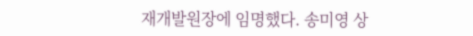재개발원장에 임명했다. 송미영 상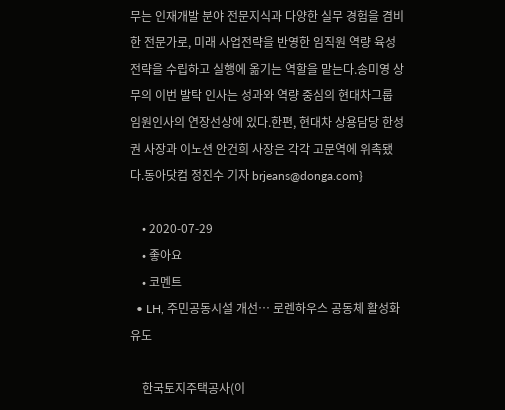무는 인재개발 분야 전문지식과 다양한 실무 경험을 겸비한 전문가로, 미래 사업전략을 반영한 임직원 역량 육성 전략을 수립하고 실행에 옮기는 역할을 맡는다.송미영 상무의 이번 발탁 인사는 성과와 역량 중심의 현대차그룹 임원인사의 연장선상에 있다.한편, 현대차 상용담당 한성권 사장과 이노션 안건희 사장은 각각 고문역에 위촉됐다.동아닷컴 정진수 기자 brjeans@donga.com}

    • 2020-07-29
    • 좋아요
    • 코멘트
  • LH, 주민공동시설 개선… 로렌하우스 공동체 활성화 유도

    한국토지주택공사(이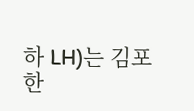하 LH)는 김포한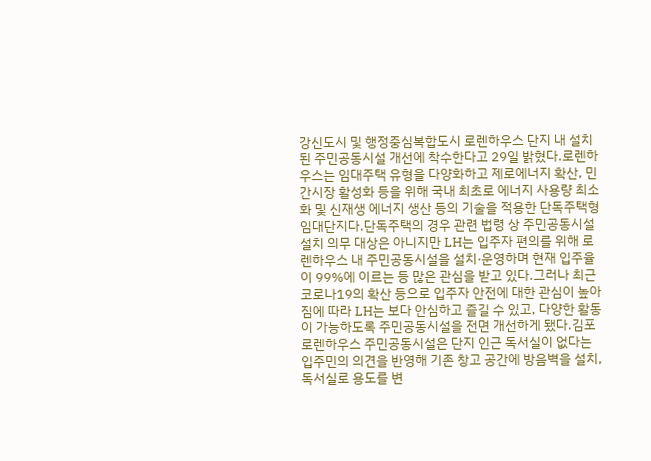강신도시 및 행정중심복합도시 로렌하우스 단지 내 설치된 주민공동시설 개선에 착수한다고 29일 밝혔다.로렌하우스는 임대주택 유형을 다양화하고 제로에너지 확산, 민간시장 활성화 등을 위해 국내 최초로 에너지 사용량 최소화 및 신재생 에너지 생산 등의 기술을 적용한 단독주택형 임대단지다.단독주택의 경우 관련 법령 상 주민공동시설 설치 의무 대상은 아니지만 LH는 입주자 편의를 위해 로렌하우스 내 주민공동시설을 설치·운영하며 현재 입주율이 99%에 이르는 등 많은 관심을 받고 있다.그러나 최근 코로나19의 확산 등으로 입주자 안전에 대한 관심이 높아짐에 따라 LH는 보다 안심하고 즐길 수 있고, 다양한 활동이 가능하도록 주민공동시설을 전면 개선하게 됐다.김포 로렌하우스 주민공동시설은 단지 인근 독서실이 없다는 입주민의 의견을 반영해 기존 창고 공간에 방음벽을 설치, 독서실로 용도를 변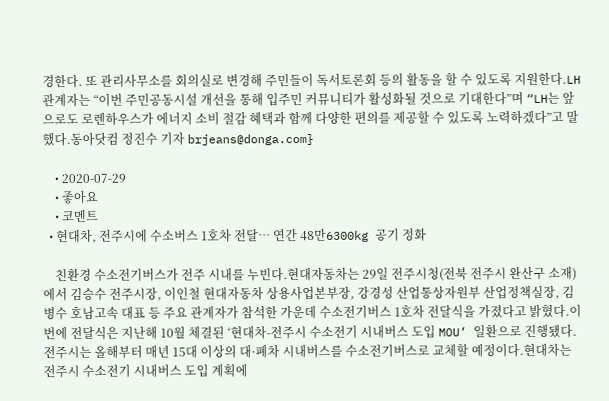경한다. 또 관리사무소를 회의실로 변경해 주민들이 독서토론회 등의 활동을 할 수 있도록 지원한다.LH 관계자는 “이번 주민공동시설 개선을 통해 입주민 커뮤니티가 활성화될 것으로 기대한다”며 “LH는 앞으로도 로렌하우스가 에너지 소비 절감 혜택과 함께 다양한 편의를 제공할 수 있도록 노력하겠다”고 말했다.동아닷컴 정진수 기자 brjeans@donga.com}

    • 2020-07-29
    • 좋아요
    • 코멘트
  • 현대차, 전주시에 수소버스 1호차 전달… 연간 48만6300kg 공기 정화

    친환경 수소전기버스가 전주 시내를 누빈다.현대자동차는 29일 전주시청(전북 전주시 완산구 소재)에서 김승수 전주시장, 이인철 현대자동차 상용사업본부장, 강경성 산업통상자원부 산업정책실장, 김병수 호남고속 대표 등 주요 관계자가 참석한 가운데 수소전기버스 1호차 전달식을 가졌다고 밝혔다.이번에 전달식은 지난해 10월 체결된 ‘현대차-전주시 수소전기 시내버스 도입 MOU’ 일환으로 진행됐다. 전주시는 올해부터 매년 15대 이상의 대·폐차 시내버스를 수소전기버스로 교체할 예정이다.현대차는 전주시 수소전기 시내버스 도입 계획에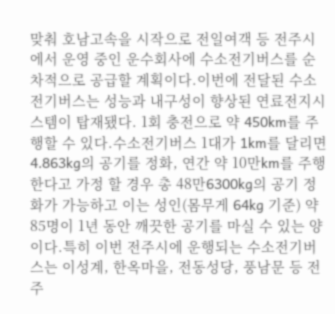맞춰 호남고속을 시작으로 전일여객 등 전주시에서 운영 중인 운수회사에 수소전기버스를 순차적으로 공급할 계획이다.이번에 전달된 수소전기버스는 성능과 내구성이 향상된 연료전지시스템이 탑재됐다. 1회 충전으로 약 450km를 주행할 수 있다.수소전기버스 1대가 1km를 달리면 4.863kg의 공기를 정화, 연간 약 10만km를 주행한다고 가정 할 경우 총 48만6300kg의 공기 정화가 가능하고 이는 성인(몸무게 64kg 기준) 약 85명이 1년 동안 깨끗한 공기를 마실 수 있는 양이다.특히 이번 전주시에 운행되는 수소전기버스는 이성계, 한옥마을, 전동성당, 풍남문 등 전주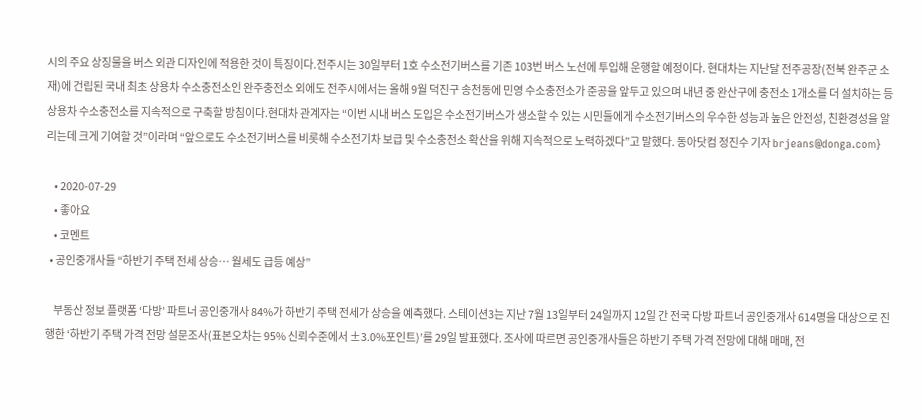시의 주요 상징물을 버스 외관 디자인에 적용한 것이 특징이다.전주시는 30일부터 1호 수소전기버스를 기존 103번 버스 노선에 투입해 운행할 예정이다. 현대차는 지난달 전주공장(전북 완주군 소재)에 건립된 국내 최초 상용차 수소충전소인 완주충전소 외에도 전주시에서는 올해 9월 덕진구 송천동에 민영 수소충전소가 준공을 앞두고 있으며 내년 중 완산구에 충전소 1개소를 더 설치하는 등 상용차 수소충전소를 지속적으로 구축할 방침이다.현대차 관계자는 “이번 시내 버스 도입은 수소전기버스가 생소할 수 있는 시민들에게 수소전기버스의 우수한 성능과 높은 안전성, 친환경성을 알리는데 크게 기여할 것”이라며 “앞으로도 수소전기버스를 비롯해 수소전기차 보급 및 수소충전소 확산을 위해 지속적으로 노력하겠다”고 말했다. 동아닷컴 정진수 기자 brjeans@donga.com}

    • 2020-07-29
    • 좋아요
    • 코멘트
  • 공인중개사들 “하반기 주택 전세 상승… 월세도 급등 예상”

    부동산 정보 플랫폼 ‘다방’ 파트너 공인중개사 84%가 하반기 주택 전세가 상승을 예측했다. 스테이션3는 지난 7월 13일부터 24일까지 12일 간 전국 다방 파트너 공인중개사 614명을 대상으로 진행한 ‘하반기 주택 가격 전망 설문조사(표본오차는 95% 신뢰수준에서 ±3.0%포인트)’를 29일 발표했다. 조사에 따르면 공인중개사들은 하반기 주택 가격 전망에 대해 매매, 전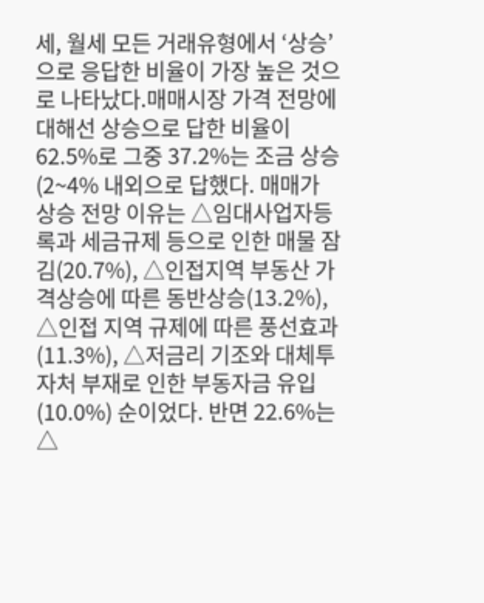세, 월세 모든 거래유형에서 ‘상승’으로 응답한 비율이 가장 높은 것으로 나타났다.매매시장 가격 전망에 대해선 상승으로 답한 비율이 62.5%로 그중 37.2%는 조금 상승(2~4% 내외으로 답했다. 매매가 상승 전망 이유는 △임대사업자등록과 세금규제 등으로 인한 매물 잠김(20.7%), △인접지역 부동산 가격상승에 따른 동반상승(13.2%), △인접 지역 규제에 따른 풍선효과(11.3%), △저금리 기조와 대체투자처 부재로 인한 부동자금 유입(10.0%) 순이었다. 반면 22.6%는 △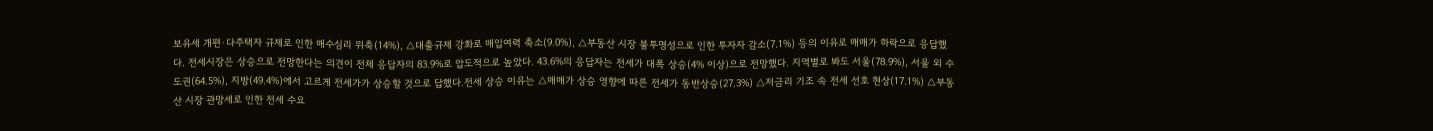보유세 개편·다주택자 규제로 인한 매수심리 위축(14%), △대출규제 강화로 매입여력 축소(9.0%), △부동산 시장 불투명성으로 인한 투자자 감소(7.1%) 등의 이유로 매매가 하락으로 응답했다. 전세시장은 상승으로 전망한다는 의견이 전체 응답자의 83.9%로 압도적으로 높았다. 43.6%의 응답자는 전세가 대폭 상승(4% 이상)으로 전망했다. 지역별로 봐도 서울(78.9%), 서울 외 수도권(64.5%), 지방(49.4%)에서 고르게 전세가가 상승할 것으로 답했다.전세 상승 이유는 △매매가 상승 영향에 따른 전세가 동반상승(27.3%) △저금리 기조 속 전세 선호 현상(17.1%) △부동산 시장 관망세로 인한 전세 수요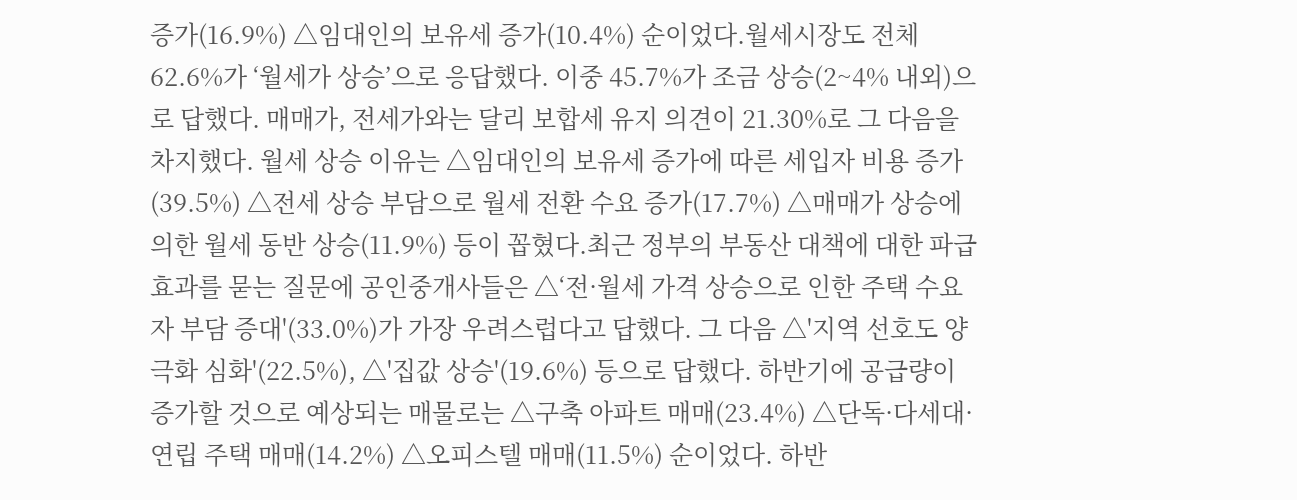증가(16.9%) △임대인의 보유세 증가(10.4%) 순이었다.월세시장도 전체 62.6%가 ‘월세가 상승’으로 응답했다. 이중 45.7%가 조금 상승(2~4% 내외)으로 답했다. 매매가, 전세가와는 달리 보합세 유지 의견이 21.30%로 그 다음을 차지했다. 월세 상승 이유는 △임대인의 보유세 증가에 따른 세입자 비용 증가(39.5%) △전세 상승 부담으로 월세 전환 수요 증가(17.7%) △매매가 상승에 의한 월세 동반 상승(11.9%) 등이 꼽혔다.최근 정부의 부동산 대책에 대한 파급효과를 묻는 질문에 공인중개사들은 △‘전·월세 가격 상승으로 인한 주택 수요자 부담 증대'(33.0%)가 가장 우려스럽다고 답했다. 그 다음 △'지역 선호도 양극화 심화'(22.5%), △'집값 상승'(19.6%) 등으로 답했다. 하반기에 공급량이 증가할 것으로 예상되는 매물로는 △구축 아파트 매매(23.4%) △단독·다세대·연립 주택 매매(14.2%) △오피스텔 매매(11.5%) 순이었다. 하반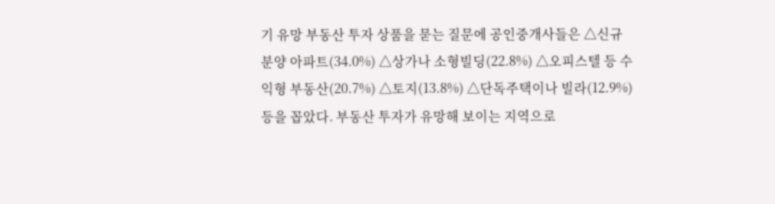기 유망 부동산 투자 상품을 묻는 질문에 공인중개사들은 △신규 분양 아파트(34.0%) △상가나 소형빌딩(22.8%) △오피스텔 등 수익형 부동산(20.7%) △토지(13.8%) △단독주택이나 빌라(12.9%) 등을 꼽았다. 부동산 투자가 유망해 보이는 지역으로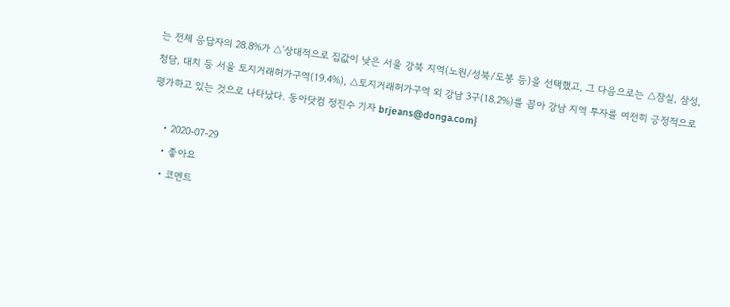는 전체 응답자의 28.8%가 △'상대적으로 집값이 낮은 서울 강북 지역(노원/성북/도봉 등)을 선택했고, 그 다음으로는 △잠실, 삼성, 청담, 대치 등 서울 토지거래허가구역(19.4%), △토지거래허가구역 외 강남 3구(18.2%)를 꼽아 강남 지역 투자를 여전히 긍정적으로 평가하고 있는 것으로 나타났다. 동아닷컴 정진수 기자 brjeans@donga.com}

    • 2020-07-29
    • 좋아요
    • 코멘트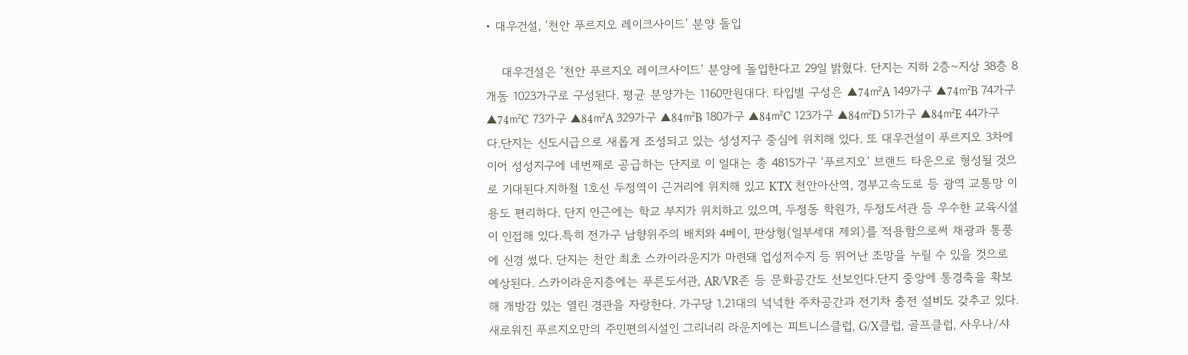• 대우건설, ‘천안 푸르지오 레이크사이드’ 분양 돌입

    대우건설은 ‘천안 푸르지오 레이크사이드’ 분양에 돌입한다고 29일 밝혔다. 단지는 지하 2층~지상 38층 8개동 1023가구로 구성된다. 평균 분양가는 1160만원대다. 타입별 구성은 ▲74㎡A 149가구 ▲74㎡B 74가구 ▲74㎡C 73가구 ▲84㎡A 329가구 ▲84㎡B 180가구 ▲84㎡C 123가구 ▲84㎡D 51가구 ▲84㎡E 44가구다.단지는 신도시급으로 새롭게 조성되고 있는 성성지구 중심에 위치해 있다. 또 대우건설이 푸르지오 3차에 이어 성성지구에 네번째로 공급하는 단지로 이 일대는 총 4815가구 ‘푸르지오’ 브랜드 타운으로 형성될 것으로 기대된다.지하철 1호선 두정역이 근거리에 위치해 있고 KTX 천안아산역, 경부고속도로 등 광역 교통망 이용도 편리하다. 단지 인근에는 학교 부지가 위치하고 있으며, 두정동 학원가, 두정도서관 등 우수한 교육시설이 인접해 있다.특히 전가구 남향위주의 배치와 4베이, 판상형(일부세대 제외)를 적용함으로써 채광과 통풍에 신경 썼다. 단지는 천안 최초 스카이라운지가 마련돼 업성저수지 등 뛰어난 조망을 누릴 수 있을 것으로 예상된다. 스카이라운지층에는 푸른도서관, AR/VR존 등 문화공간도 선보인다.단지 중앙에 통경축을 확보해 개방감 있는 열린 경관을 자랑한다. 가구당 1.21대의 넉넉한 주차공간과 전기차 충전 설비도 갖추고 있다. 새로워진 푸르지오만의 주민편의시설인 그리너리 라운지에는 피트니스클럽, G/X클럽, 골프클럽, 사우나/샤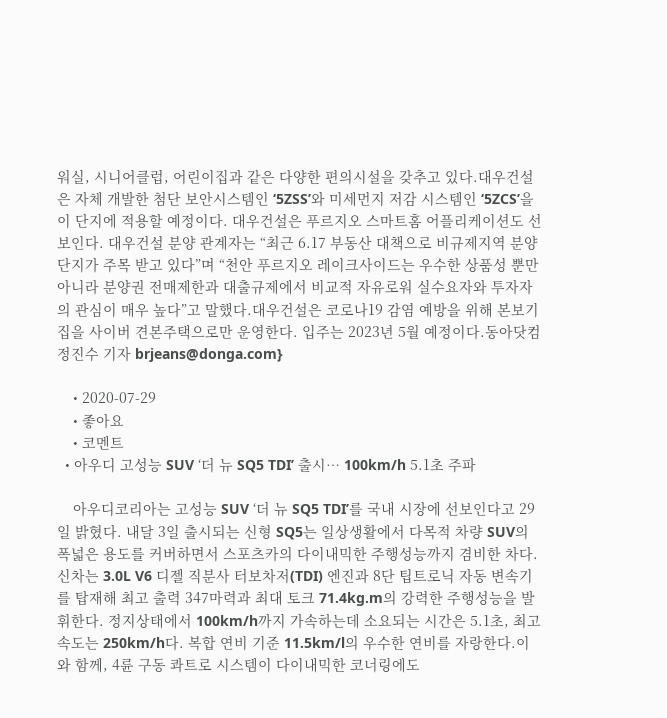워실, 시니어클럽, 어린이집과 같은 다양한 편의시설을 갖추고 있다.대우건설은 자체 개발한 첨단 보안시스템인 ‘5ZSS’와 미세먼지 저감 시스템인 ‘5ZCS’을 이 단지에 적용할 예정이다. 대우건설은 푸르지오 스마트홈 어플리케이션도 선보인다. 대우건설 분양 관계자는 “최근 6.17 부동산 대책으로 비규제지역 분양단지가 주목 받고 있다”며 “천안 푸르지오 레이크사이드는 우수한 상품성 뿐만 아니라 분양권 전매제한과 대출규제에서 비교적 자유로워 실수요자와 투자자의 관심이 매우 높다”고 말했다.대우건설은 코로나19 감염 예방을 위해 본보기집을 사이버 견본주택으로만 운영한다. 입주는 2023년 5월 예정이다.동아닷컴 정진수 기자 brjeans@donga.com}

    • 2020-07-29
    • 좋아요
    • 코멘트
  • 아우디 고성능 SUV ‘더 뉴 SQ5 TDI’ 출시… 100km/h 5.1초 주파

    아우디코리아는 고성능 SUV ‘더 뉴 SQ5 TDI’를 국내 시장에 선보인다고 29일 밝혔다. 내달 3일 출시되는 신형 SQ5는 일상생활에서 다목적 차량 SUV의 폭넓은 용도를 커버하면서 스포츠카의 다이내믹한 주행성능까지 겸비한 차다. 신차는 3.0L V6 디젤 직분사 터보차저(TDI) 엔진과 8단 팁트로닉 자동 변속기를 탑재해 최고 출력 347마력과 최대 토크 71.4kg.m의 강력한 주행성능을 발휘한다. 정지상태에서 100km/h까지 가속하는데 소요되는 시간은 5.1초, 최고 속도는 250km/h다. 복합 연비 기준 11.5km/l의 우수한 연비를 자랑한다.이와 함께, 4륜 구동 콰트로 시스템이 다이내믹한 코너링에도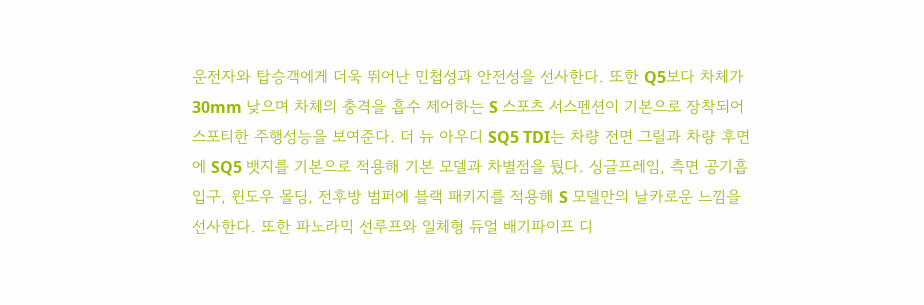운전자와 탑승객에게 더욱 뛰어난 민첩성과 안전성을 선사한다. 또한 Q5보다 차체가 30mm 낮으며 차체의 충격을 흡수 제어하는 S 스포츠 서스펜션이 기본으로 장착되어 스포티한 주행성능을 보여준다. 더 뉴 아우디 SQ5 TDI는 차량 전면 그릴과 차량 후면에 SQ5 뱃지를 기본으로 적용해 기본 모델과 차별점을 뒀다. 싱글프레임, 측면 공기흡입구, 윈도우 몰딩, 전후방 범퍼에 블랙 패키지를 적용해 S 모델만의 날카로운 느낌을 선사한다. 또한 파노라믹 선루프와 일체형 듀얼 배기파이프 디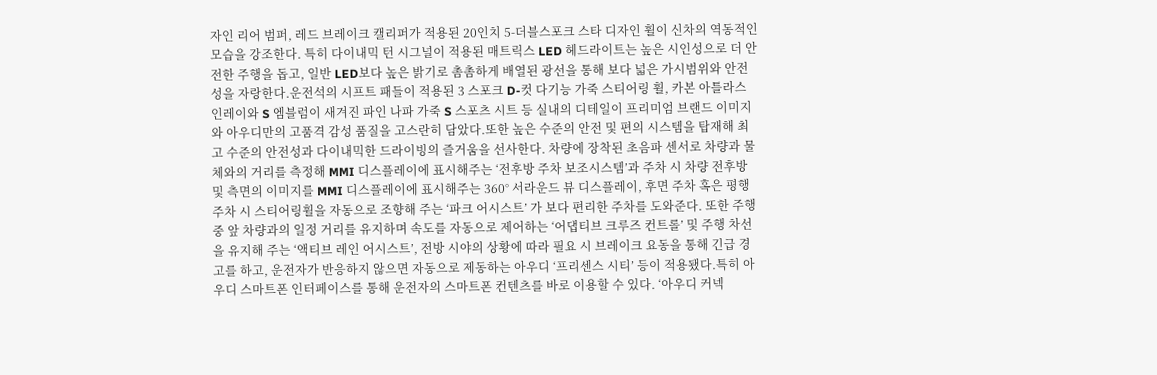자인 리어 범퍼, 레드 브레이크 캘리퍼가 적용된 20인치 5-더블스포크 스타 디자인 휠이 신차의 역동적인 모습을 강조한다. 특히 다이내믹 턴 시그널이 적용된 매트릭스 LED 헤드라이트는 높은 시인성으로 더 안전한 주행을 돕고, 일반 LED보다 높은 밝기로 촘촘하게 배열된 광선을 통해 보다 넓은 가시범위와 안전성을 자랑한다.운전석의 시프트 패들이 적용된 3 스포크 D-컷 다기능 가죽 스티어링 휠, 카본 아틀라스 인레이와 S 엠블럼이 새겨진 파인 나파 가죽 S 스포츠 시트 등 실내의 디테일이 프리미엄 브랜드 이미지와 아우디만의 고품격 감성 품질을 고스란히 담았다.또한 높은 수준의 안전 및 편의 시스템을 탑재해 최고 수준의 안전성과 다이내믹한 드라이빙의 즐거움을 선사한다. 차량에 장착된 초음파 센서로 차량과 물체와의 거리를 측정해 MMI 디스플레이에 표시해주는 ‘전후방 주차 보조시스템’과 주차 시 차량 전후방 및 측면의 이미지를 MMI 디스플레이에 표시해주는 360° 서라운드 뷰 디스플레이, 후면 주차 혹은 평행 주차 시 스티어링휠을 자동으로 조향해 주는 ‘파크 어시스트’ 가 보다 편리한 주차를 도와준다. 또한 주행 중 앞 차량과의 일정 거리를 유지하며 속도를 자동으로 제어하는 ‘어댑티브 크루즈 컨트롤’ 및 주행 차선을 유지해 주는 ‘액티브 레인 어시스트’, 전방 시야의 상황에 따라 필요 시 브레이크 요동을 통해 긴급 경고를 하고, 운전자가 반응하지 않으면 자동으로 제동하는 아우디 ‘프리센스 시티’ 등이 적용됐다.특히 아우디 스마트폰 인터페이스를 통해 운전자의 스마트폰 컨텐츠를 바로 이용할 수 있다. ‘아우디 커넥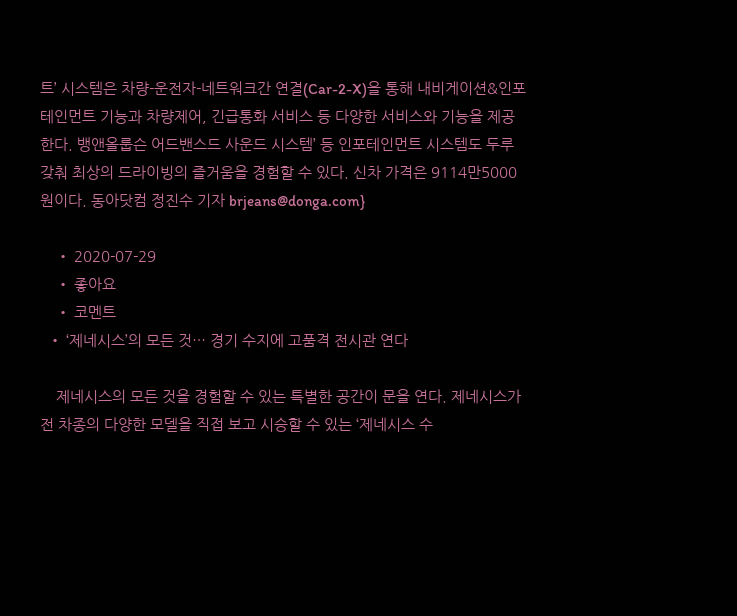트’ 시스템은 차량-운전자-네트워크간 연결(Car-2-X)을 통해 내비게이션&인포테인먼트 기능과 차량제어, 긴급통화 서비스 등 다양한 서비스와 기능을 제공한다. 뱅앤올룹슨 어드밴스드 사운드 시스템’ 등 인포테인먼트 시스템도 두루 갖춰 최상의 드라이빙의 즐거움을 경험할 수 있다. 신차 가격은 9114만5000원이다. 동아닷컴 정진수 기자 brjeans@donga.com}

    • 2020-07-29
    • 좋아요
    • 코멘트
  • ‘제네시스’의 모든 것… 경기 수지에 고품격 전시관 연다

    제네시스의 모든 것을 경험할 수 있는 특별한 공간이 문을 연다. 제네시스가 전 차종의 다양한 모델을 직접 보고 시승할 수 있는 ‘제네시스 수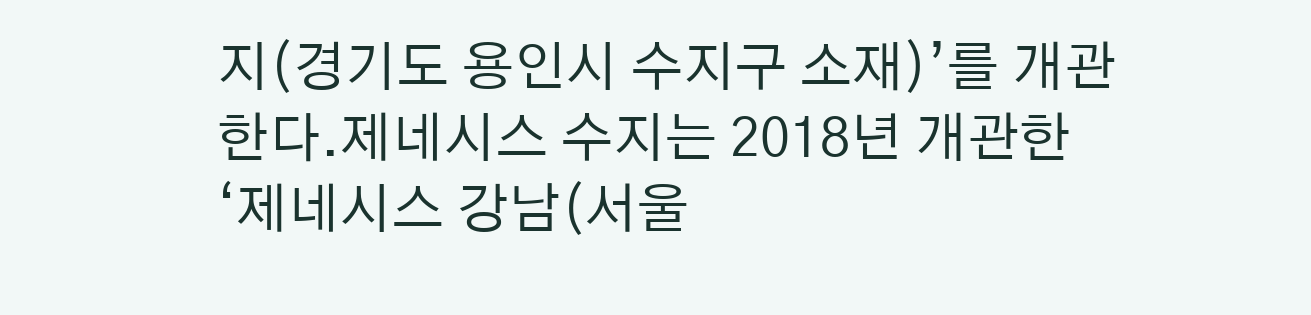지(경기도 용인시 수지구 소재)’를 개관한다.제네시스 수지는 2018년 개관한 ‘제네시스 강남(서울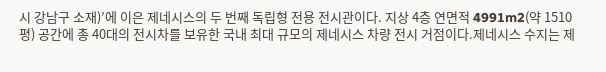시 강남구 소재)’에 이은 제네시스의 두 번째 독립형 전용 전시관이다. 지상 4층 연면적 4991m2(약 1510평) 공간에 총 40대의 전시차를 보유한 국내 최대 규모의 제네시스 차량 전시 거점이다.제네시스 수지는 제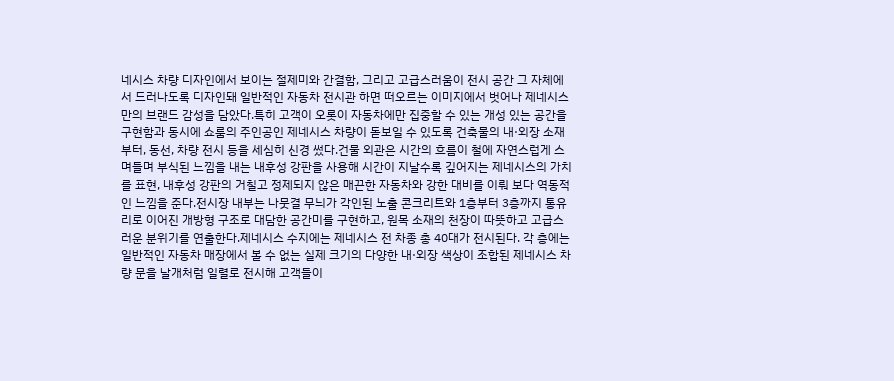네시스 차량 디자인에서 보이는 절제미와 간결함, 그리고 고급스러움이 전시 공간 그 자체에서 드러나도록 디자인돼 일반적인 자동차 전시관 하면 떠오르는 이미지에서 벗어나 제네시스만의 브랜드 감성을 담았다.특히 고객이 오롯이 자동차에만 집중할 수 있는 개성 있는 공간을 구현함과 동시에 쇼룸의 주인공인 제네시스 차량이 돋보일 수 있도록 건축물의 내·외장 소재부터, 동선, 차량 전시 등을 세심히 신경 썼다.건물 외관은 시간의 흐름이 철에 자연스럽게 스며들며 부식된 느낌을 내는 내후성 강판을 사용해 시간이 지날수록 깊어지는 제네시스의 가치를 표현, 내후성 강판의 거칠고 정제되지 않은 매끈한 자동차와 강한 대비를 이뤄 보다 역동적인 느낌을 준다.전시장 내부는 나뭇결 무늬가 각인된 노출 콘크리트와 1층부터 3층까지 통유리로 이어진 개방형 구조로 대담한 공간미를 구현하고, 원목 소재의 천장이 따뜻하고 고급스러운 분위기를 연출한다.제네시스 수지에는 제네시스 전 차종 총 40대가 전시된다. 각 층에는 일반적인 자동차 매장에서 볼 수 없는 실제 크기의 다양한 내·외장 색상이 조합된 제네시스 차량 문을 날개처럼 일렬로 전시해 고객들이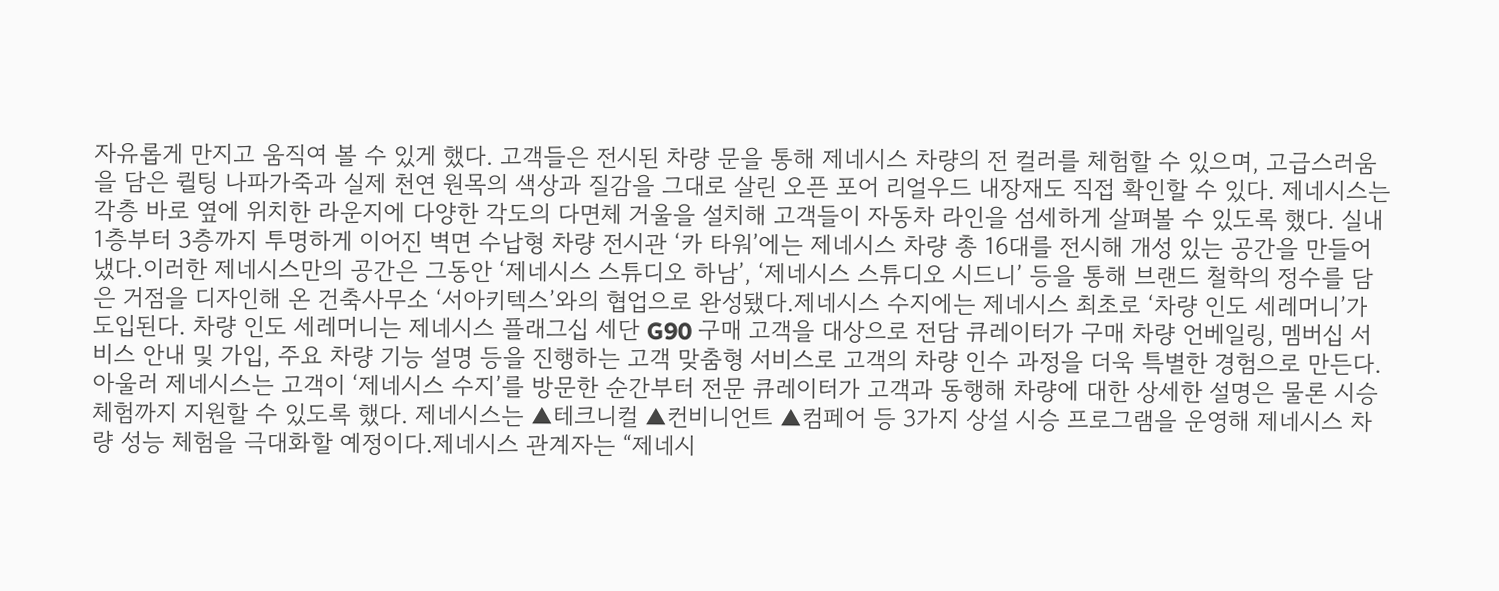자유롭게 만지고 움직여 볼 수 있게 했다. 고객들은 전시된 차량 문을 통해 제네시스 차량의 전 컬러를 체험할 수 있으며, 고급스러움을 담은 퀼팅 나파가죽과 실제 천연 원목의 색상과 질감을 그대로 살린 오픈 포어 리얼우드 내장재도 직접 확인할 수 있다. 제네시스는 각층 바로 옆에 위치한 라운지에 다양한 각도의 다면체 거울을 설치해 고객들이 자동차 라인을 섬세하게 살펴볼 수 있도록 했다. 실내 1층부터 3층까지 투명하게 이어진 벽면 수납형 차량 전시관 ‘카 타워’에는 제네시스 차량 총 16대를 전시해 개성 있는 공간을 만들어 냈다.이러한 제네시스만의 공간은 그동안 ‘제네시스 스튜디오 하남’, ‘제네시스 스튜디오 시드니’ 등을 통해 브랜드 철학의 정수를 담은 거점을 디자인해 온 건축사무소 ‘서아키텍스’와의 협업으로 완성됐다.제네시스 수지에는 제네시스 최초로 ‘차량 인도 세레머니’가 도입된다. 차량 인도 세레머니는 제네시스 플래그십 세단 G90 구매 고객을 대상으로 전담 큐레이터가 구매 차량 언베일링, 멤버십 서비스 안내 및 가입, 주요 차량 기능 설명 등을 진행하는 고객 맞춤형 서비스로 고객의 차량 인수 과정을 더욱 특별한 경험으로 만든다.아울러 제네시스는 고객이 ‘제네시스 수지’를 방문한 순간부터 전문 큐레이터가 고객과 동행해 차량에 대한 상세한 설명은 물론 시승 체험까지 지원할 수 있도록 했다. 제네시스는 ▲테크니컬 ▲컨비니언트 ▲컴페어 등 3가지 상설 시승 프로그램을 운영해 제네시스 차량 성능 체험을 극대화할 예정이다.제네시스 관계자는 “제네시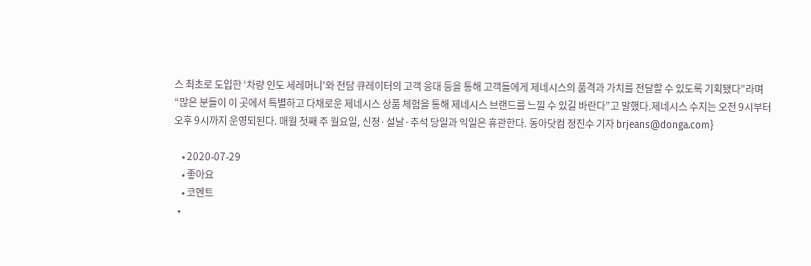스 최초로 도입한 ‘차량 인도 세레머니’와 전담 큐레이터의 고객 응대 등을 통해 고객들에게 제네시스의 품격과 가치를 전달할 수 있도록 기획됐다”라며 “많은 분들이 이 곳에서 특별하고 다채로운 제네시스 상품 체험을 통해 제네시스 브랜드를 느낄 수 있길 바란다”고 말했다.제네시스 수지는 오전 9시부터 오후 9시까지 운영되된다. 매월 첫째 주 월요일, 신정·설날·추석 당일과 익일은 휴관한다. 동아닷컴 정진수 기자 brjeans@donga.com}

    • 2020-07-29
    • 좋아요
    • 코멘트
  •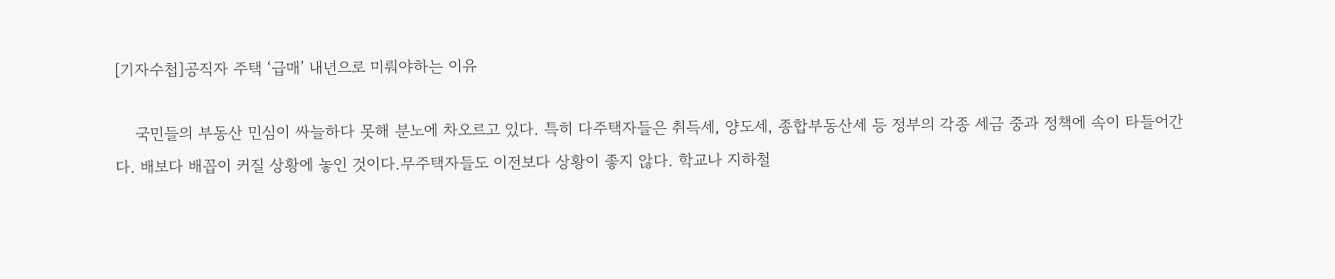[기자수첩]공직자 주택 ‘급매’ 내년으로 미뤄야하는 이유

    국민들의 부동산 민심이 싸늘하다 못해 분노에 차오르고 있다. 특히 다주택자들은 취득세, 양도세, 종합부동산세 등 정부의 각종 세금 중과 정책에 속이 타들어간다. 배보다 배꼽이 커질 상황에 놓인 것이다.무주택자들도 이전보다 상황이 좋지 않다. 학교나 지하철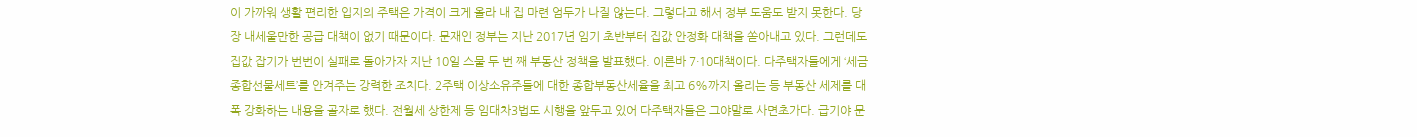이 가까워 생활 편리한 입지의 주택은 가격이 크게 올라 내 집 마련 엄두가 나질 않는다. 그렇다고 해서 정부 도움도 받지 못한다. 당장 내세울만한 공급 대책이 없기 때문이다. 문재인 정부는 지난 2017년 임기 초반부터 집값 안정화 대책을 쏟아내고 있다. 그런데도 집값 잡기가 번번이 실패로 돌아가자 지난 10일 스물 두 번 째 부동산 정책을 발표했다. 이른바 7·10대책이다. 다주택자들에게 ‘세금 종합선물세트’를 안겨주는 강력한 조치다. 2주택 이상소유주들에 대한 종합부동산세율을 최고 6%까지 올리는 등 부동산 세제를 대폭 강화하는 내용을 골자로 했다. 전월세 상한제 등 임대차3법도 시행을 앞두고 있어 다주택자들은 그야말로 사면초가다. 급기야 문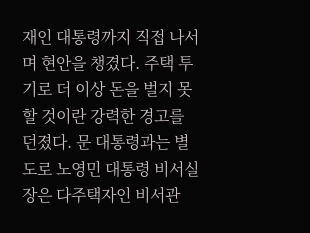재인 대통령까지 직접 나서며 현안을 챙겼다. 주택 투기로 더 이상 돈을 벌지 못할 것이란 강력한 경고를 던졌다. 문 대통령과는 별도로 노영민 대통령 비서실장은 다주택자인 비서관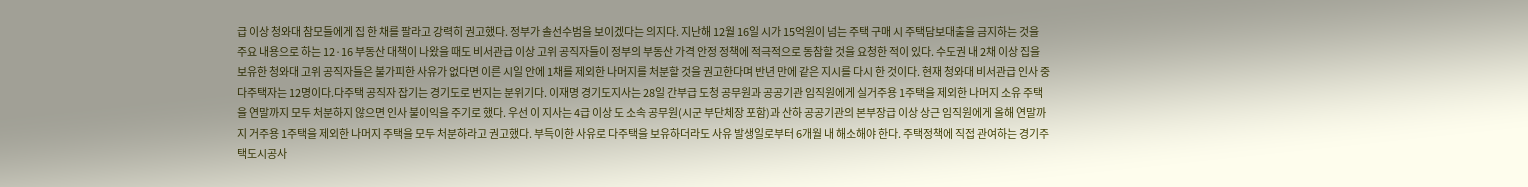급 이상 청와대 참모들에게 집 한 채를 팔라고 강력히 권고했다. 정부가 솔선수범을 보이겠다는 의지다. 지난해 12월 16일 시가 15억원이 넘는 주택 구매 시 주택담보대출을 금지하는 것을 주요 내용으로 하는 12·16 부동산 대책이 나왔을 때도 비서관급 이상 고위 공직자들이 정부의 부동산 가격 안정 정책에 적극적으로 동참할 것을 요청한 적이 있다. 수도권 내 2채 이상 집을 보유한 청와대 고위 공직자들은 불가피한 사유가 없다면 이른 시일 안에 1채를 제외한 나머지를 처분할 것을 권고한다며 반년 만에 같은 지시를 다시 한 것이다. 현재 청와대 비서관급 인사 중 다주택자는 12명이다.다주택 공직자 잡기는 경기도로 번지는 분위기다. 이재명 경기도지사는 28일 간부급 도청 공무원과 공공기관 임직원에게 실거주용 1주택을 제외한 나머지 소유 주택을 연말까지 모두 처분하지 않으면 인사 불이익을 주기로 했다. 우선 이 지사는 4급 이상 도 소속 공무원(시군 부단체장 포함)과 산하 공공기관의 본부장급 이상 상근 임직원에게 올해 연말까지 거주용 1주택을 제외한 나머지 주택을 모두 처분하라고 권고했다. 부득이한 사유로 다주택을 보유하더라도 사유 발생일로부터 6개월 내 해소해야 한다. 주택정책에 직접 관여하는 경기주택도시공사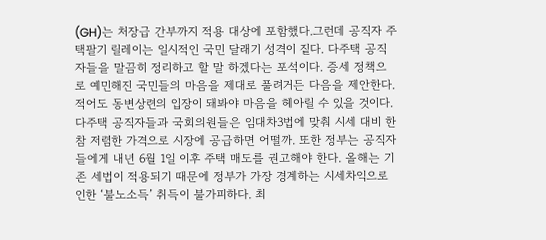(GH)는 처장급 간부까지 적용 대상에 포함했다.그런데 공직자 주택팔기 릴레이는 일시적인 국민 달래기 성격이 짙다. 다주택 공직자들을 말끔히 정리하고 할 말 하겠다는 포석이다. 증세 정책으로 예민해진 국민들의 마음을 제대로 풀려거든 다음을 제안한다. 적어도 동변상련의 입장이 돼봐야 마음을 헤아릴 수 있을 것이다. 다주택 공직자들과 국회의원들은 임대차3법에 맞춰 시세 대비 한참 저렴한 가격으로 시장에 공급하면 어떨까. 또한 정부는 공직자들에게 내년 6월 1일 이후 주택 매도를 권고해야 한다. 올해는 기존 세법이 적용되기 때문에 정부가 가장 경계하는 시세차익으로 인한 ‘불노소득’ 취득이 불가피하다. 최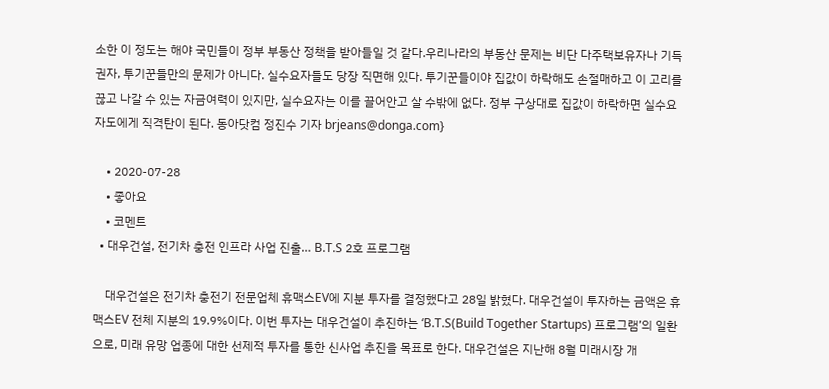소한 이 정도는 해야 국민들이 정부 부동산 정책을 받아들일 것 같다.우리나라의 부동산 문제는 비단 다주택보유자나 기득권자, 투기꾼들만의 문제가 아니다. 실수요자들도 당장 직면해 있다. 투기꾼들이야 집값이 하락해도 손절매하고 이 고리를 끊고 나갈 수 있는 자금여력이 있지만, 실수요자는 이를 끌어안고 살 수밖에 없다. 정부 구상대로 집값이 하락하면 실수요자도에게 직격탄이 된다. 동아닷컴 정진수 기자 brjeans@donga.com}

    • 2020-07-28
    • 좋아요
    • 코멘트
  • 대우건설, 전기차 충전 인프라 사업 진출… B.T.S 2호 프로그램

    대우건설은 전기차 충전기 전문업체 휴맥스EV에 지분 투자를 결정했다고 28일 밝혔다. 대우건설이 투자하는 금액은 휴맥스EV 전체 지분의 19.9%이다. 이번 투자는 대우건설이 추진하는 ‘B.T.S(Build Together Startups) 프로그램’의 일환으로, 미래 유망 업종에 대한 선제적 투자를 통한 신사업 추진을 목표로 한다. 대우건설은 지난해 8월 미래시장 개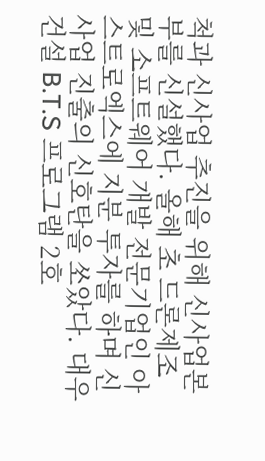척과 신사업 추진을 위해 신사업본부를 신설했다. 올해 초 드론제조 및 소프트웨어 개발 전문기업인 아스트로엑스에 지분 투자를 하며 신사업 진출의 신호탄을 쏘았다. 대우건설 B.T.S 프로그램 2호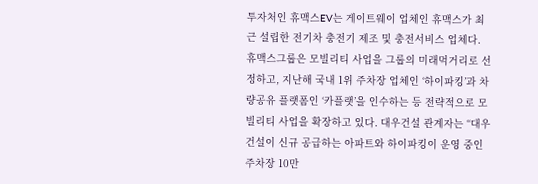투자처인 휴맥스EV는 게이트웨이 업체인 휴맥스가 최근 설립한 전기차 충전기 제조 및 충전서비스 업체다. 휴맥스그룹은 모빌리티 사업을 그룹의 미래먹거리로 선정하고, 지난해 국내 1위 주차장 업체인 ‘하이파킹’과 차량공유 플랫폼인 ‘카플랫’을 인수하는 등 전략적으로 모빌리티 사업을 확장하고 있다. 대우건설 관계자는 “대우건설이 신규 공급하는 아파트와 하이파킹이 운영 중인 주차장 10만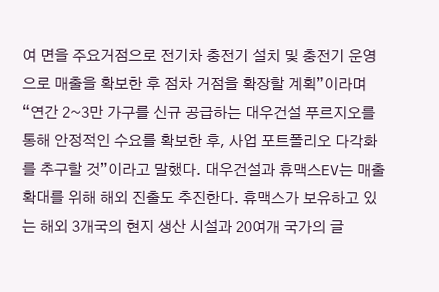여 면을 주요거점으로 전기차 충전기 설치 및 충전기 운영으로 매출을 확보한 후 점차 거점을 확장할 계획”이라며 “연간 2~3만 가구를 신규 공급하는 대우건설 푸르지오를 통해 안정적인 수요를 확보한 후, 사업 포트폴리오 다각화를 추구할 것”이라고 말했다. 대우건설과 휴맥스EV는 매출 확대를 위해 해외 진출도 추진한다. 휴맥스가 보유하고 있는 해외 3개국의 현지 생산 시설과 20여개 국가의 글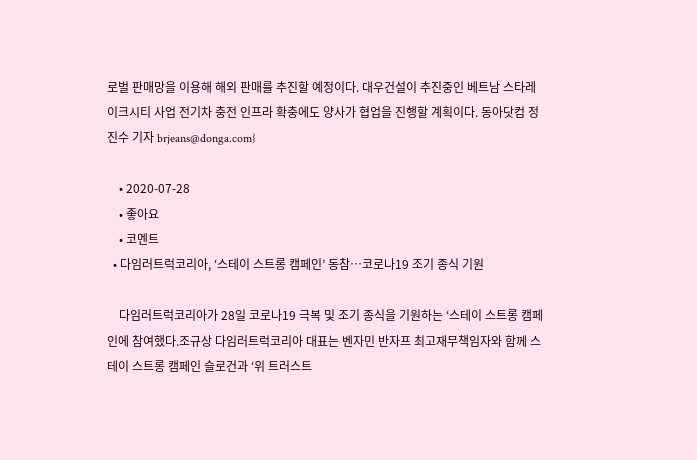로벌 판매망을 이용해 해외 판매를 추진할 예정이다. 대우건설이 추진중인 베트남 스타레이크시티 사업 전기차 충전 인프라 확충에도 양사가 협업을 진행할 계획이다. 동아닷컴 정진수 기자 brjeans@donga.com}

    • 2020-07-28
    • 좋아요
    • 코멘트
  • 다임러트럭코리아, ‘스테이 스트롱 캠페인’ 동참…코로나19 조기 종식 기원

    다임러트럭코리아가 28일 코로나19 극복 및 조기 종식을 기원하는 ‘스테이 스트롱 캠페인에 참여했다.조규상 다임러트럭코리아 대표는 벤자민 반자프 최고재무책임자와 함께 스테이 스트롱 캠페인 슬로건과 ‘위 트러스트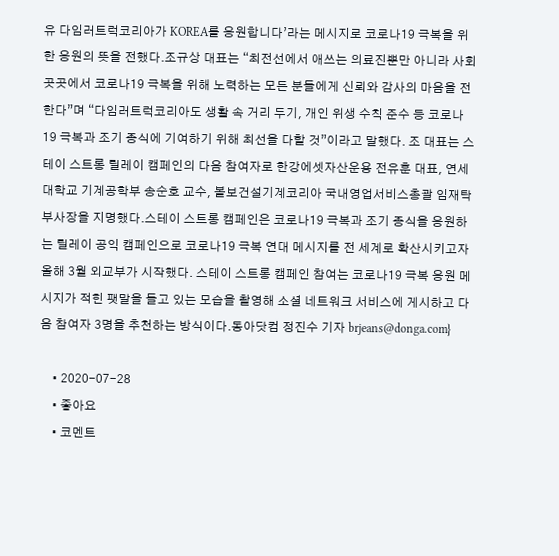유 다임러트럭코리아가 KOREA를 응원합니다’라는 메시지로 코로나19 극복을 위한 응원의 뜻을 전했다.조규상 대표는 “최전선에서 애쓰는 의료진뿐만 아니라 사회 곳곳에서 코로나19 극복을 위해 노력하는 모든 분들에게 신뢰와 감사의 마음을 전한다”며 “다임러트럭코리아도 생활 속 거리 두기, 개인 위생 수칙 준수 등 코로나19 극복과 조기 종식에 기여하기 위해 최선을 다할 것”이라고 말했다. 조 대표는 스테이 스트롱 릴레이 캠페인의 다음 참여자로 한강에셋자산운용 전유훈 대표, 연세대학교 기계공학부 송순호 교수, 볼보건설기계코리아 국내영업서비스총괄 임재탁 부사장을 지명했다.스테이 스트롱 캠페인은 코로나19 극복과 조기 종식을 응원하는 릴레이 공익 캠페인으로 코로나19 극복 연대 메시지를 전 세계로 확산시키고자 올해 3월 외교부가 시작했다. 스테이 스트롱 캠페인 참여는 코로나19 극복 응원 메시지가 적힌 팻말을 들고 있는 모습을 촬영해 소셜 네트워크 서비스에 게시하고 다음 참여자 3명을 추천하는 방식이다.동아닷컴 정진수 기자 brjeans@donga.com}

    • 2020-07-28
    • 좋아요
    • 코멘트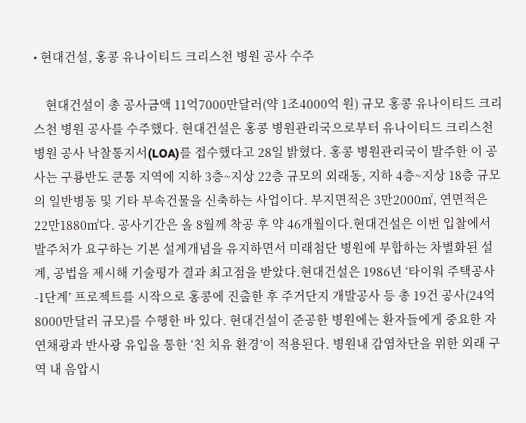• 현대건설, 홍콩 유나이티드 크리스천 병원 공사 수주

    현대건설이 총 공사금액 11억7000만달러(약 1조4000억 원) 규모 홍콩 유나이티드 크리스천 병원 공사를 수주했다. 현대건설은 홍콩 병원관리국으로부터 유나이티드 크리스천 병원 공사 낙찰통지서(LOA)를 접수했다고 28일 밝혔다. 홍콩 병원관리국이 발주한 이 공사는 구룡반도 쿤통 지역에 지하 3층~지상 22층 규모의 외래동, 지하 4층~지상 18층 규모의 일반병동 및 기타 부속건물을 신축하는 사업이다. 부지면적은 3만2000㎡, 연면적은 22만1880㎡다. 공사기간은 올 8월께 착공 후 약 46개월이다.현대건설은 이번 입찰에서 발주처가 요구하는 기본 설계개념을 유지하면서 미래첨단 병원에 부합하는 차별화된 설계, 공법을 제시해 기술평가 결과 최고점을 받았다.현대건설은 1986년 ‘타이워 주택공사-1단계’ 프로젝트를 시작으로 홍콩에 진출한 후 주거단지 개발공사 등 총 19건 공사(24억8000만달러 규모)를 수행한 바 있다. 현대건설이 준공한 병원에는 환자들에게 중요한 자연채광과 반사광 유입을 통한 ‘친 치유 환경’이 적용된다. 병원내 감염차단을 위한 외래 구역 내 음압시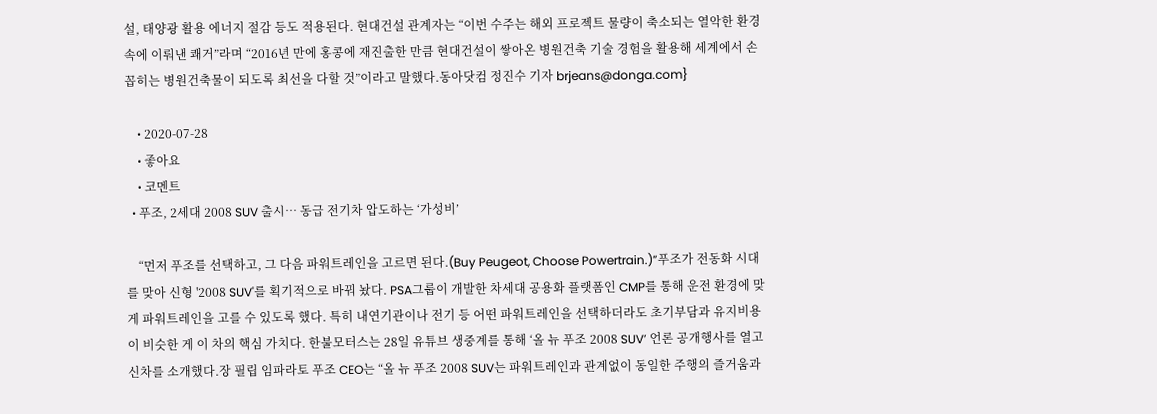설, 태양광 활용 에너지 절감 등도 적용된다. 현대건설 관계자는 “이번 수주는 해외 프로젝트 물량이 축소되는 열악한 환경 속에 이뤄낸 쾌거”라며 “2016년 만에 홍콩에 재진출한 만큼 현대건설이 쌓아온 병원건축 기술 경험을 활용해 세계에서 손꼽히는 병원건축물이 되도록 최선을 다할 것”이라고 말했다.동아닷컴 정진수 기자 brjeans@donga.com}

    • 2020-07-28
    • 좋아요
    • 코멘트
  • 푸조, 2세대 2008 SUV 출시… 동급 전기차 압도하는 ‘가성비’

    “먼저 푸조를 선택하고, 그 다음 파워트레인을 고르면 된다.(Buy Peugeot, Choose Powertrain.)”푸조가 전동화 시대를 맞아 신형 '2008 SUV'를 획기적으로 바꿔 놨다. PSA그룹이 개발한 차세대 공용화 플랫폼인 CMP를 통해 운전 환경에 맞게 파워트레인을 고를 수 있도록 했다. 특히 내연기관이나 전기 등 어떤 파워트레인을 선택하더라도 초기부담과 유지비용이 비슷한 게 이 차의 핵심 가치다. 한불모터스는 28일 유튜브 생중계를 통해 ‘올 뉴 푸조 2008 SUV’ 언론 공개행사를 열고 신차를 소개했다.장 필립 임파라토 푸조 CEO는 “올 뉴 푸조 2008 SUV는 파워트레인과 관계없이 동일한 주행의 즐거움과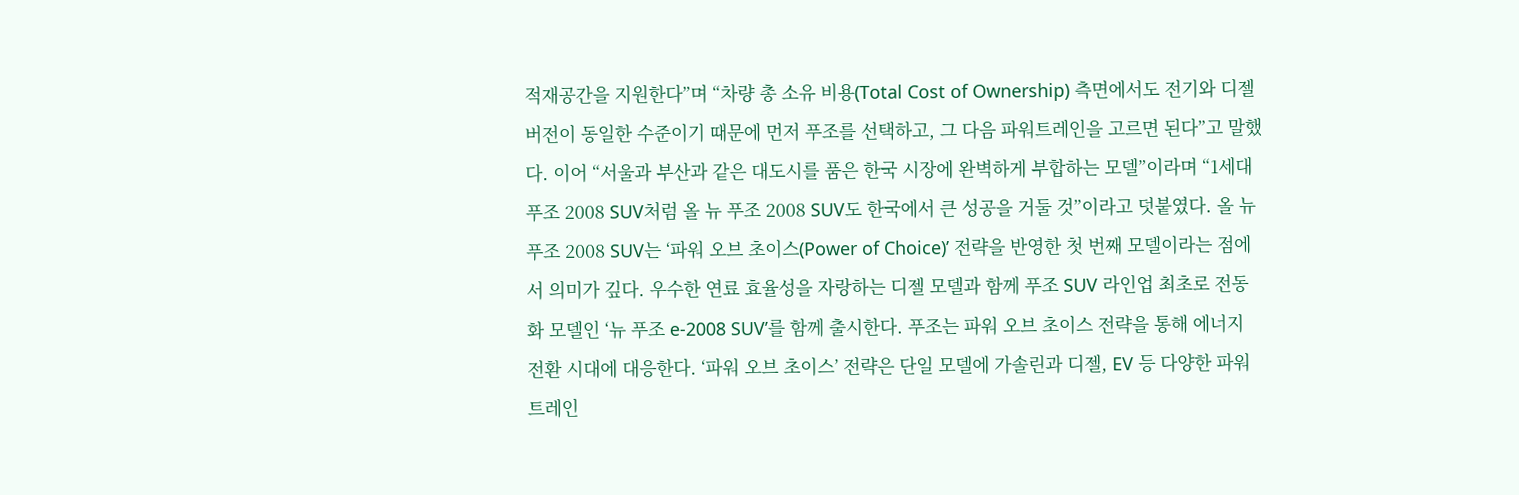적재공간을 지원한다”며 “차량 총 소유 비용(Total Cost of Ownership) 측면에서도 전기와 디젤 버전이 동일한 수준이기 때문에 먼저 푸조를 선택하고, 그 다음 파워트레인을 고르면 된다”고 말했다. 이어 “서울과 부산과 같은 대도시를 품은 한국 시장에 완벽하게 부합하는 모델”이라며 “1세대 푸조 2008 SUV처럼 올 뉴 푸조 2008 SUV도 한국에서 큰 성공을 거둘 것”이라고 덧붙였다. 올 뉴 푸조 2008 SUV는 ‘파워 오브 초이스(Power of Choice)’ 전략을 반영한 첫 번째 모델이라는 점에서 의미가 깊다. 우수한 연료 효율성을 자랑하는 디젤 모델과 함께 푸조 SUV 라인업 최초로 전동화 모델인 ‘뉴 푸조 e-2008 SUV’를 함께 출시한다. 푸조는 파워 오브 초이스 전략을 통해 에너지 전환 시대에 대응한다. ‘파워 오브 초이스’ 전략은 단일 모델에 가솔린과 디젤, EV 등 다양한 파워트레인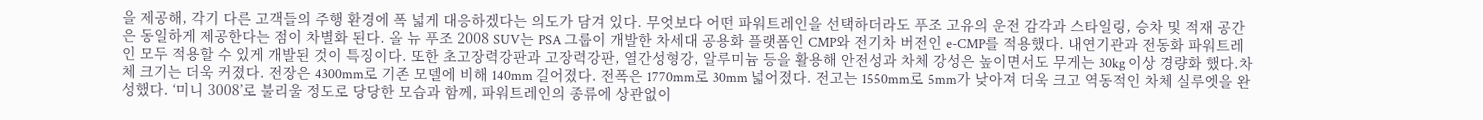을 제공해, 각기 다른 고객들의 주행 환경에 폭 넓게 대응하겠다는 의도가 담겨 있다. 무엇보다 어떤 파워트레인을 선택하더라도 푸조 고유의 운전 감각과 스타일링, 승차 및 적재 공간은 동일하게 제공한다는 점이 차별화 된다. 올 뉴 푸조 2008 SUV는 PSA 그룹이 개발한 차세대 공용화 플랫폼인 CMP와 전기차 버전인 e-CMP를 적용했다. 내연기관과 전동화 파워트레인 모두 적용할 수 있게 개발된 것이 특징이다. 또한 초고장력강판과 고장력강판, 열간성형강, 알루미늄 등을 활용해 안전성과 차체 강성은 높이면서도 무게는 30kg 이상 경량화 했다.차체 크기는 더욱 커졌다. 전장은 4300mm로 기존 모델에 비해 140mm 길어졌다. 전폭은 1770mm로 30mm 넓어졌다. 전고는 1550mm로 5mm가 낮아져 더욱 크고 역동적인 차체 실루엣을 완성했다. ‘미니 3008’로 불리울 정도로 당당한 모습과 함께, 파워트레인의 종류에 상관없이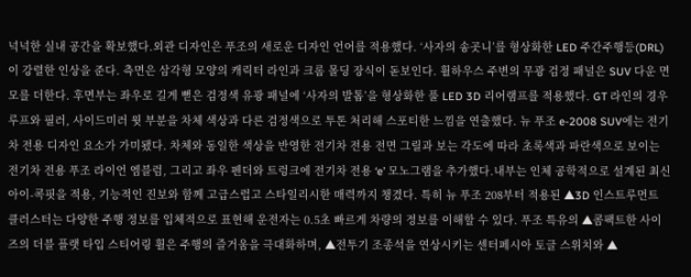넉넉한 실내 공간을 확보했다.외관 디자인은 푸조의 새로운 디자인 언어를 적용했다. ‘사자의 송곳니’를 형상화한 LED 주간주행등(DRL)이 강렬한 인상을 준다. 측면은 삼각형 모양의 캐릭터 라인과 크롬 몰딩 장식이 돋보인다. 휠하우스 주변의 무광 검정 패널은 SUV 다운 면모를 더한다. 후면부는 좌우로 길게 뻗은 검정색 유광 패널에 ‘사자의 발톱’을 형상화한 풀 LED 3D 리어램프를 적용했다. GT 라인의 경우 루프와 필러, 사이드미러 윗 부분을 차체 색상과 다른 검정색으로 투톤 처리해 스포티한 느낌을 연출했다. 뉴 푸조 e-2008 SUV에는 전기차 전용 디자인 요소가 가미됐다. 차체와 동일한 색상을 반영한 전기차 전용 전면 그릴과 보는 각도에 따라 초록색과 파란색으로 보이는 전기차 전용 푸조 라이언 엠블럼, 그리고 좌우 펜더와 트렁크에 전기차 전용 ‘e’ 모노그램을 추가했다.내부는 인체 공학적으로 설계된 최신 아이-콕핏을 적용, 기능적인 진보와 함께 고급스럽고 스타일리시한 매력까지 챙겼다. 특히 뉴 푸조 208부터 적용된 ▲3D 인스트루먼트 클러스터는 다양한 주행 정보를 입체적으로 표현해 운전자는 0.5초 빠르게 차량의 정보를 이해할 수 있다. 푸조 특유의 ▲콤팩트한 사이즈의 더블 플랫 타입 스티어링 휠은 주행의 즐거움을 극대화하며, ▲전투기 조종석을 연상시키는 센터페시아 토글 스위치와 ▲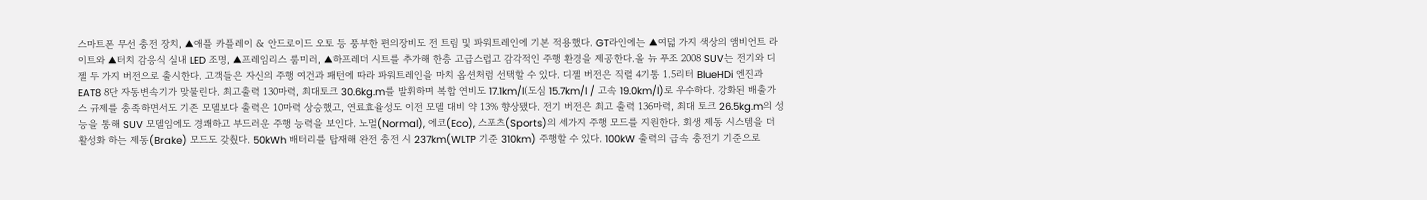스마트폰 무선 충전 장치, ▲애플 카플레이 & 안드로이드 오토 등 풍부한 편의장비도 전 트림 및 파워트레인에 기본 적용했다. GT라인에는 ▲여덟 가지 색상의 앰비언트 라이트와 ▲터치 감응식 실내 LED 조명, ▲프레임리스 룸미러, ▲하프레더 시트를 추가해 한층 고급스럽고 감각적인 주행 환경을 제공한다.올 뉴 푸조 2008 SUV는 전기와 디젤 두 가지 버전으로 출시한다. 고객들은 자신의 주행 여건과 패턴에 따라 파워트레인을 마치 옵션처럼 선택할 수 있다. 디젤 버전은 직렬 4기통 1.5리터 BlueHDi 엔진과 EAT8 8단 자동변속기가 맞물린다. 최고출력 130마력, 최대토크 30.6kg.m를 발휘하며 복합 연비도 17.1km/l(도심 15.7km/l / 고속 19.0km/l)로 우수하다. 강화된 배출가스 규제를 충족하면서도 기존 모델보다 출력은 10마력 상승했고, 연료효율성도 이전 모델 대비 약 13% 향상됐다. 전기 버전은 최고 출력 136마력, 최대 토크 26.5kg.m의 성능을 통해 SUV 모델임에도 경쾌하고 부드러운 주행 능력을 보인다. 노멀(Normal), 에코(Eco), 스포츠(Sports)의 세가지 주행 모드를 지원한다. 회생 제동 시스템을 더 활성화 하는 제동(Brake) 모드도 갖췄다. 50kWh 배터리를 탑재해 완전 충전 시 237km(WLTP 기준 310km) 주행할 수 있다. 100kW 출력의 급속 충전기 기준으로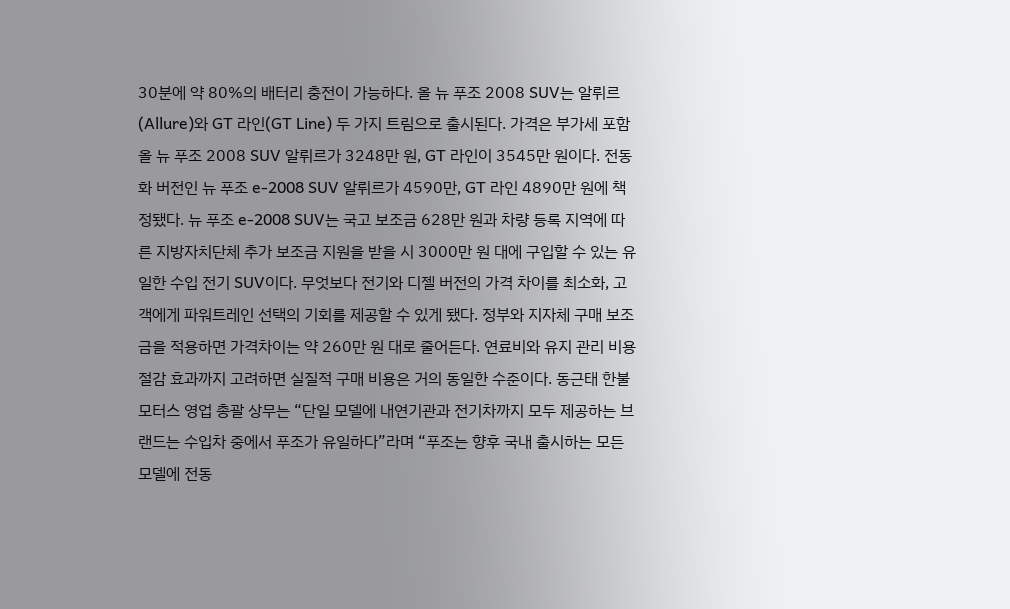30분에 약 80%의 배터리 충전이 가능하다. 올 뉴 푸조 2008 SUV는 알뤼르(Allure)와 GT 라인(GT Line) 두 가지 트림으로 출시된다. 가격은 부가세 포함 올 뉴 푸조 2008 SUV 알뤼르가 3248만 원, GT 라인이 3545만 원이다. 전동화 버전인 뉴 푸조 e-2008 SUV 알뤼르가 4590만, GT 라인 4890만 원에 책정됐다. 뉴 푸조 e-2008 SUV는 국고 보조금 628만 원과 차량 등록 지역에 따른 지방자치단체 추가 보조금 지원을 받을 시 3000만 원 대에 구입할 수 있는 유일한 수입 전기 SUV이다. 무엇보다 전기와 디젤 버전의 가격 차이를 최소화, 고객에게 파워트레인 선택의 기회를 제공할 수 있게 됐다. 정부와 지자체 구매 보조금을 적용하면 가격차이는 약 260만 원 대로 줄어든다. 연료비와 유지 관리 비용 절감 효과까지 고려하면 실질적 구매 비용은 거의 동일한 수준이다. 동근태 한불모터스 영업 총괄 상무는 “단일 모델에 내연기관과 전기차까지 모두 제공하는 브랜드는 수입차 중에서 푸조가 유일하다”라며 “푸조는 향후 국내 출시하는 모든 모델에 전동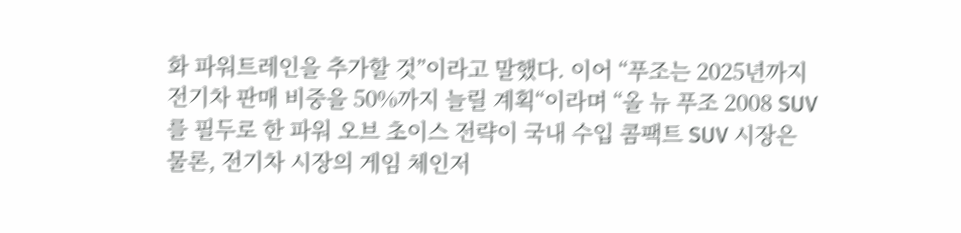화 파워트레인을 추가할 것”이라고 말했다. 이어 “푸조는 2025년까지 전기차 판매 비중을 50%까지 늘릴 계획“이라며 “올 뉴 푸조 2008 SUV를 필두로 한 파워 오브 초이스 전략이 국내 수입 콤팩트 SUV 시장은 물론, 전기차 시장의 게임 체인저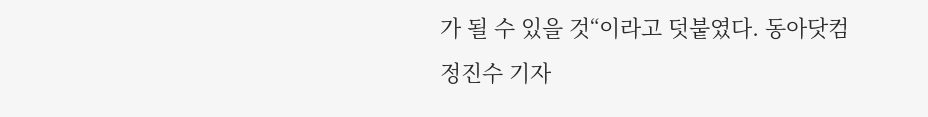가 될 수 있을 것“이라고 덧붙였다. 동아닷컴 정진수 기자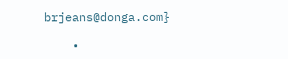brjeans@donga.com}

    •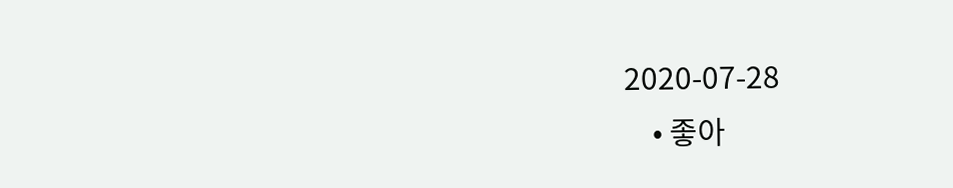2020-07-28
    • 좋아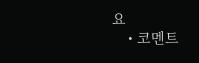요
    • 코멘트